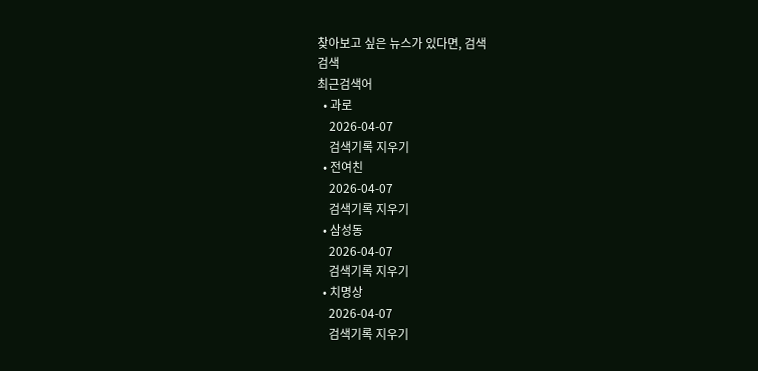찾아보고 싶은 뉴스가 있다면, 검색
검색
최근검색어
  • 과로
    2026-04-07
    검색기록 지우기
  • 전여친
    2026-04-07
    검색기록 지우기
  • 삼성동
    2026-04-07
    검색기록 지우기
  • 치명상
    2026-04-07
    검색기록 지우기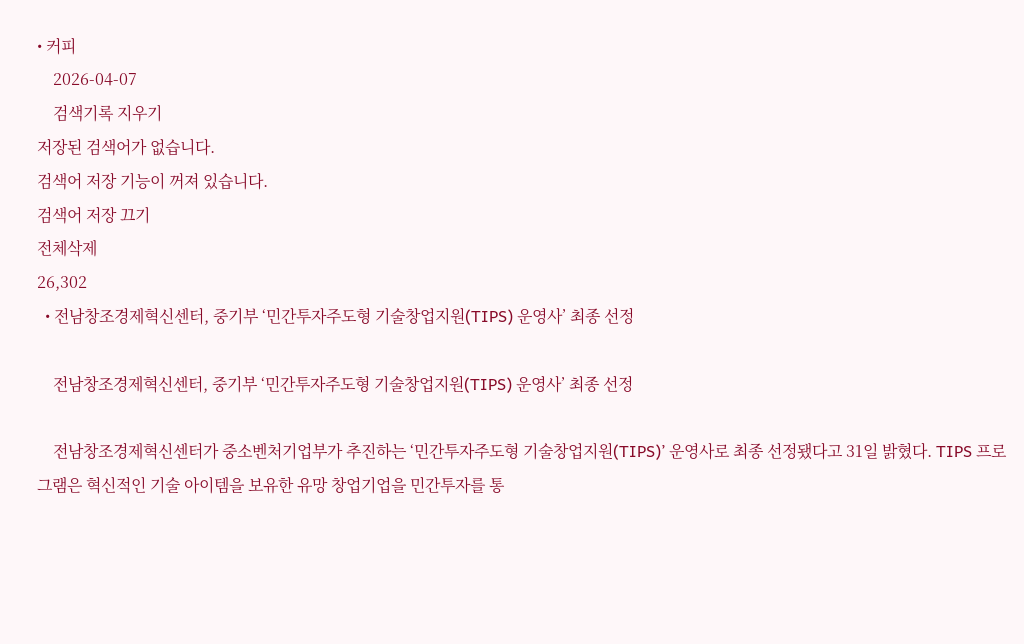• 커피
    2026-04-07
    검색기록 지우기
저장된 검색어가 없습니다.
검색어 저장 기능이 꺼져 있습니다.
검색어 저장 끄기
전체삭제
26,302
  • 전남창조경제혁신센터, 중기부 ‘민간투자주도형 기술창업지원(TIPS) 운영사’ 최종 선정

    전남창조경제혁신센터, 중기부 ‘민간투자주도형 기술창업지원(TIPS) 운영사’ 최종 선정

    전남창조경제혁신센터가 중소벤처기업부가 추진하는 ‘민간투자주도형 기술창업지원(TIPS)’ 운영사로 최종 선정됐다고 31일 밝혔다. TIPS 프로그램은 혁신적인 기술 아이템을 보유한 유망 창업기업을 민간투자를 통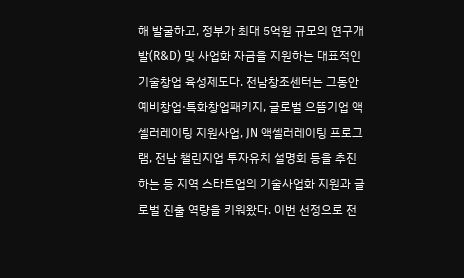해 발굴하고, 정부가 최대 5억원 규모의 연구개발(R&D) 및 사업화 자금을 지원하는 대표적인 기술창업 육성제도다. 전남창조센터는 그동안 예비창업·특화창업패키지, 글로벌 으뜸기업 액셀러레이팅 지원사업, JN 액셀러레이팅 프로그램, 전남 챌린지업 투자유치 설명회 등을 추진하는 등 지역 스타트업의 기술사업화 지원과 글로벌 진출 역량을 키워왔다. 이번 선정으로 전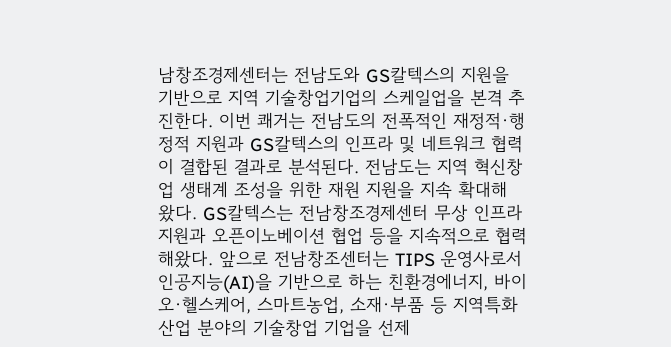남창조경제센터는 전남도와 GS칼텍스의 지원을 기반으로 지역 기술창업기업의 스케일업을 본격 추진한다. 이번 쾌거는 전남도의 전폭적인 재정적·행정적 지원과 GS칼텍스의 인프라 및 네트워크 협력이 결합된 결과로 분석된다. 전남도는 지역 혁신창업 생태계 조성을 위한 재원 지원을 지속 확대해 왔다. GS칼텍스는 전남창조경제센터 무상 인프라 지원과 오픈이노베이션 협업 등을 지속적으로 협력해왔다. 앞으로 전남창조센터는 TIPS 운영사로서 인공지능(AI)을 기반으로 하는 친환경에너지, 바이오·헬스케어, 스마트농업, 소재·부품 등 지역특화 산업 분야의 기술창업 기업을 선제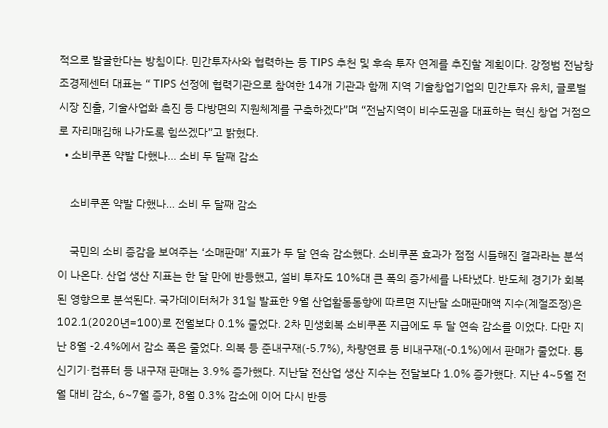적으로 발굴한다는 방침이다. 민간투자사와 협력하는 등 TIPS 추천 및 후속 투자 연계를 추진할 계획이다. 강정범 전남창조경제센터 대표는 “ TIPS 선정에 협력기관으로 참여한 14개 기관과 함께 지역 기술창업기업의 민간투자 유치, 글로벌 시장 진출, 기술사업화 촉진 등 다방면의 지원체계를 구축하겠다”며 “전남지역이 비수도권을 대표하는 혁신 창업 거점으로 자리매김해 나가도록 힘쓰겠다”고 밝혔다.
  • 소비쿠폰 약발 다했나… 소비 두 달째 감소

    소비쿠폰 약발 다했나… 소비 두 달째 감소

    국민의 소비 증감을 보여주는 ‘소매판매’ 지표가 두 달 연속 감소했다. 소비쿠폰 효과가 점점 시들해진 결과라는 분석이 나온다. 산업 생산 지표는 한 달 만에 반등했고, 설비 투자도 10%대 큰 폭의 증가세를 나타냈다. 반도체 경기가 회복된 영향으로 분석된다. 국가데이터처가 31일 발표한 9월 산업활동동향에 따르면 지난달 소매판매액 지수(계절조정)은 102.1(2020년=100)로 전월보다 0.1% 줄었다. 2차 민생회복 소비쿠폰 지급에도 두 달 연속 감소를 이었다. 다만 지난 8월 -2.4%에서 감소 폭은 줄었다. 의복 등 준내구재(-5.7%), 차량연료 등 비내구재(-0.1%)에서 판매가 줄었다. 통신기기·컴퓨터 등 내구재 판매는 3.9% 증가했다. 지난달 전산업 생산 지수는 전달보다 1.0% 증가했다. 지난 4~5월 전월 대비 감소, 6~7월 증가, 8월 0.3% 감소에 이어 다시 반등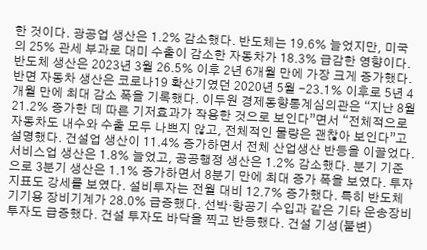한 것이다. 광공업 생산은 1.2% 감소했다. 반도체는 19.6% 늘었지만, 미국의 25% 관세 부과로 대미 수출이 감소한 자동차가 18.3% 급감한 영향이다. 반도체 생산은 2023년 3월 26.5% 이후 2년 6개월 만에 가장 크게 증가했다. 반면 자동차 생산은 코로나19 확산기였던 2020년 5월 -23.1% 이후로 5년 4개월 만에 최대 감소 폭을 기록했다. 이두원 경제동향통계심의관은 “지난 8월 21.2% 증가한 데 따른 기저효과가 작용한 것으로 보인다”면서 “전체적으로 자동차도 내수와 수출 모두 나쁘지 않고, 전체적인 물량은 괜찮아 보인다”고 설명했다. 건설업 생산이 11.4% 증가하면서 전체 산업생산 반등을 이끌었다. 서비스업 생산은 1.8% 늘었고, 공공행정 생산은 1.2% 감소했다. 분기 기준으로 3분기 생산은 1.1% 증가하면서 8분기 만에 최대 증가 폭을 보였다. 투자 지표도 강세를 보였다. 설비투자는 전월 대비 12.7% 증가했다. 특히 반도체 기기용 장비기계가 28.0% 급증했다. 선박·항공기 수입과 같은 기타 운송장비 투자도 급증했다. 건설 투자도 바닥을 찍고 반등했다. 건설 기성(불변)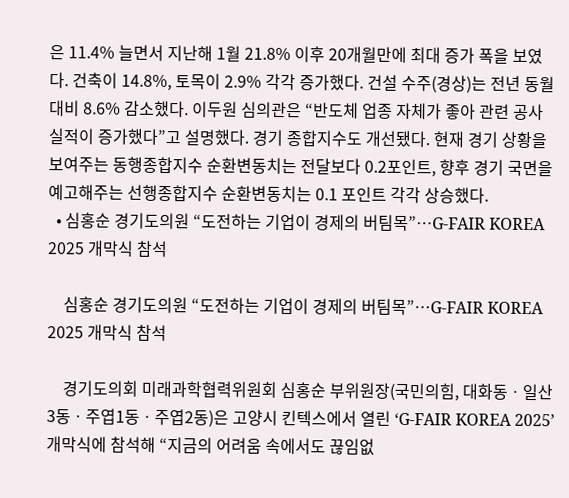은 11.4% 늘면서 지난해 1월 21.8% 이후 20개월만에 최대 증가 폭을 보였다. 건축이 14.8%, 토목이 2.9% 각각 증가했다. 건설 수주(경상)는 전년 동월 대비 8.6% 감소했다. 이두원 심의관은 “반도체 업종 자체가 좋아 관련 공사 실적이 증가했다”고 설명했다. 경기 종합지수도 개선됐다. 현재 경기 상황을 보여주는 동행종합지수 순환변동치는 전달보다 0.2포인트, 향후 경기 국면을 예고해주는 선행종합지수 순환변동치는 0.1 포인트 각각 상승했다.
  • 심홍순 경기도의원 “도전하는 기업이 경제의 버팀목”…G-FAIR KOREA 2025 개막식 참석

    심홍순 경기도의원 “도전하는 기업이 경제의 버팀목”…G-FAIR KOREA 2025 개막식 참석

    경기도의회 미래과학협력위원회 심홍순 부위원장(국민의힘, 대화동ㆍ일산3동ㆍ주엽1동ㆍ주엽2동)은 고양시 킨텍스에서 열린 ‘G-FAIR KOREA 2025’ 개막식에 참석해 “지금의 어려움 속에서도 끊임없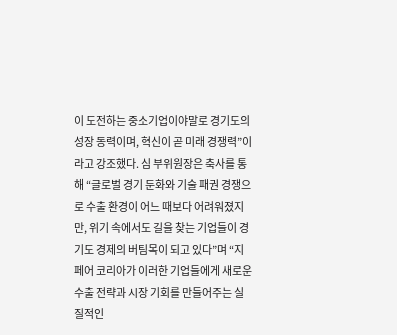이 도전하는 중소기업이야말로 경기도의 성장 동력이며, 혁신이 곧 미래 경쟁력”이라고 강조했다. 심 부위원장은 축사를 통해 “글로벌 경기 둔화와 기술 패권 경쟁으로 수출 환경이 어느 때보다 어려워졌지만, 위기 속에서도 길을 찾는 기업들이 경기도 경제의 버팀목이 되고 있다”며 “지페어 코리아가 이러한 기업들에게 새로운 수출 전략과 시장 기회를 만들어주는 실질적인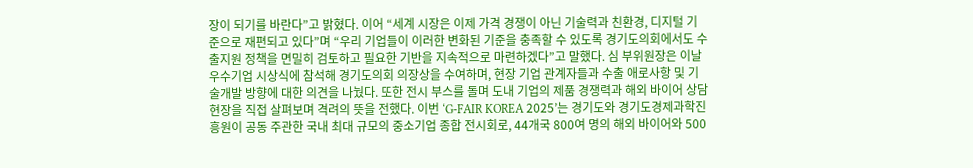장이 되기를 바란다”고 밝혔다. 이어 “세계 시장은 이제 가격 경쟁이 아닌 기술력과 친환경, 디지털 기준으로 재편되고 있다”며 “우리 기업들이 이러한 변화된 기준을 충족할 수 있도록 경기도의회에서도 수출지원 정책을 면밀히 검토하고 필요한 기반을 지속적으로 마련하겠다”고 말했다. 심 부위원장은 이날 우수기업 시상식에 참석해 경기도의회 의장상을 수여하며, 현장 기업 관계자들과 수출 애로사항 및 기술개발 방향에 대한 의견을 나눴다. 또한 전시 부스를 돌며 도내 기업의 제품 경쟁력과 해외 바이어 상담 현장을 직접 살펴보며 격려의 뜻을 전했다. 이번 ‘G-FAIR KOREA 2025’는 경기도와 경기도경제과학진흥원이 공동 주관한 국내 최대 규모의 중소기업 종합 전시회로, 44개국 800여 명의 해외 바이어와 500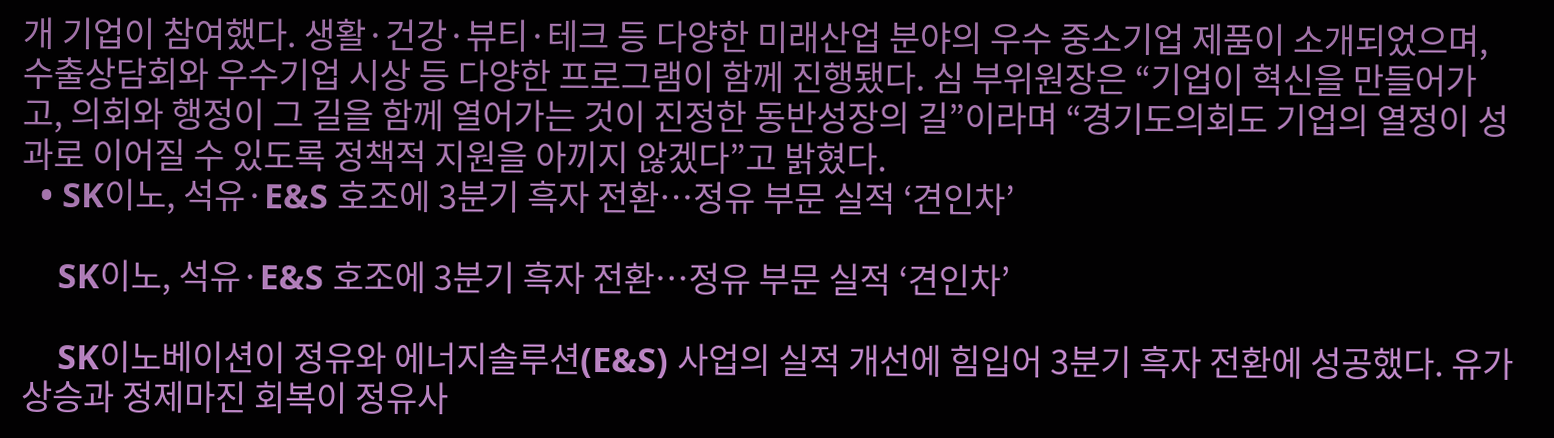개 기업이 참여했다. 생활·건강·뷰티·테크 등 다양한 미래산업 분야의 우수 중소기업 제품이 소개되었으며, 수출상담회와 우수기업 시상 등 다양한 프로그램이 함께 진행됐다. 심 부위원장은 “기업이 혁신을 만들어가고, 의회와 행정이 그 길을 함께 열어가는 것이 진정한 동반성장의 길”이라며 “경기도의회도 기업의 열정이 성과로 이어질 수 있도록 정책적 지원을 아끼지 않겠다”고 밝혔다.
  • SK이노, 석유·E&S 호조에 3분기 흑자 전환…정유 부문 실적 ‘견인차’

    SK이노, 석유·E&S 호조에 3분기 흑자 전환…정유 부문 실적 ‘견인차’

    SK이노베이션이 정유와 에너지솔루션(E&S) 사업의 실적 개선에 힘입어 3분기 흑자 전환에 성공했다. 유가 상승과 정제마진 회복이 정유사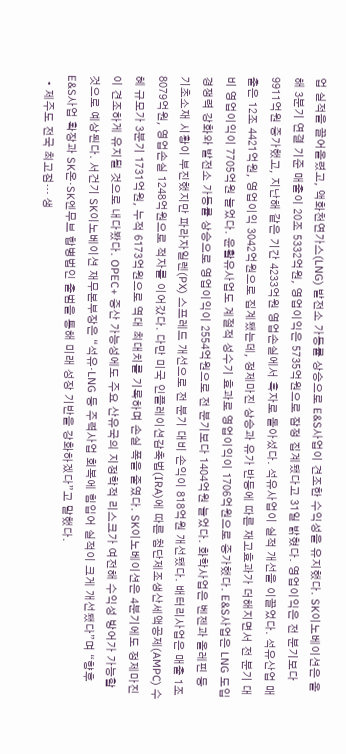업 실적을 끌어올렸고, 액화천연가스(LNG) 발전소 가동률 상승으로 E&S사업이 견조한 수익성을 유지했다. SK이노베이션은 올해 3분기 연결 기준 매출이 20조 5332억원, 영업이익은 5735억원으로 잠정 집계됐다고 31일 밝혔다. 영업이익은 전 분기보다 9911억원 증가했고, 지난해 같은 기간 4233억원 영업손실에서 흑자로 돌아섰다. 석유사업이 실적 개선을 이끌었다. 석유산업 매출은 12조 4421억원, 영업이익 3042억원으로 집계됐는데, 정제마진 상승과 유가 반등에 따른 재고효과가 더해지면서 전 분기 대비 영업이익이 7705억원 늘었다. 윤활유사업도 계절적 성수기 효과로 영업이익이 1706억원으로 증가했다. E&S사업은 LNG 도입 경쟁력 강화와 발전소 가동률 상승으로 영업이익이 2554억원으로 전 분기보다 1404억원 늘었다. 화학사업은 벤젠과 올레핀 등 기초소재 시황이 부진했지만 파라자일렌(PX) 스프레드 개선으로 전 분기 대비 손익이 818억원 개선됐다. 배터리사업은 매출 1조 8079억원, 영업손실 1248억원으로 적자를 이어갔다. 다만 미국 인플레이션감축법(IRA)에 따른 첨단제조생산세액공제(AMPC) 수혜 규모가 3분기 1731억원, 누적 6173억원으로 역대 최대치를 기록하며 손실 폭을 줄였다. SK이노베이션은 4분기에도 정제마진이 견조하게 유지될 것으로 내다봤다. OPEC+ 증산 가능성에도 주요 산유국의 지정학적 리스크가 여전해 수익성 방어가 가능할 것으로 예상된다. 서건기 SK이노베이션 재무본부장은 “석유·LNG 등 주력사업 회복에 힘입어 실적이 크게 개선됐다”며 “향후 E&S사업 확장과 SK온·SK엔무브 합병법인 출범을 통해 미래 성장 기반을 강화하겠다”고 말했다.
  • 제주도 전국 최고점… 생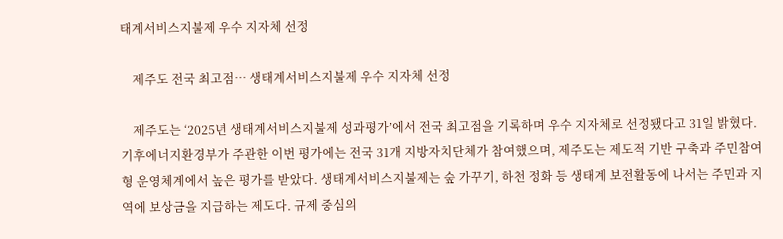태계서비스지불제 우수 지자체 선정

    제주도 전국 최고점… 생태계서비스지불제 우수 지자체 선정

    제주도는 ‘2025년 생태계서비스지불제 성과평가’에서 전국 최고점을 기록하며 우수 지자체로 선정됐다고 31일 밝혔다. 기후에너지환경부가 주관한 이번 평가에는 전국 31개 지방자치단체가 참여했으며, 제주도는 제도적 기반 구축과 주민참여형 운영체계에서 높은 평가를 받았다. 생태계서비스지불제는 숲 가꾸기, 하천 정화 등 생태계 보전활동에 나서는 주민과 지역에 보상금을 지급하는 제도다. 규제 중심의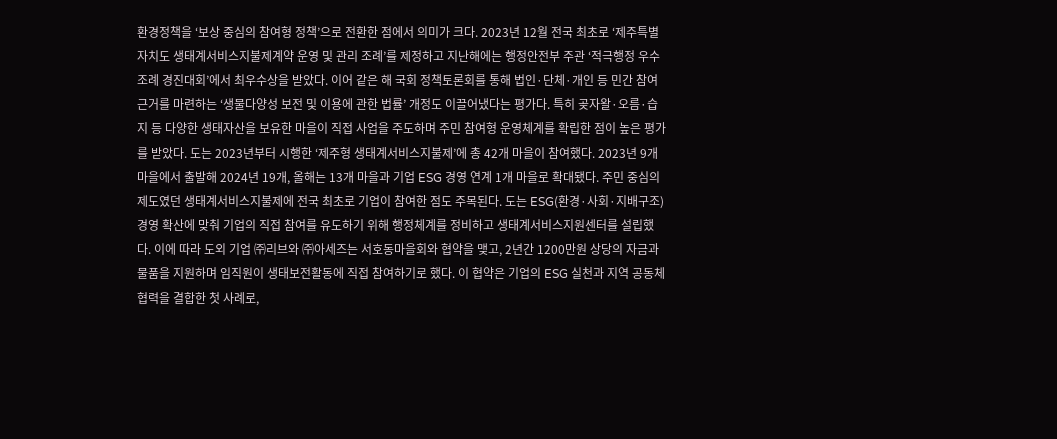환경정책을 ‘보상 중심의 참여형 정책’으로 전환한 점에서 의미가 크다. 2023년 12월 전국 최초로 ‘제주특별자치도 생태계서비스지불제계약 운영 및 관리 조례’를 제정하고 지난해에는 행정안전부 주관 ‘적극행정 우수조례 경진대회’에서 최우수상을 받았다. 이어 같은 해 국회 정책토론회를 통해 법인·단체·개인 등 민간 참여 근거를 마련하는 ‘생물다양성 보전 및 이용에 관한 법률’ 개정도 이끌어냈다는 평가다. 특히 곶자왈·오름·습지 등 다양한 생태자산을 보유한 마을이 직접 사업을 주도하며 주민 참여형 운영체계를 확립한 점이 높은 평가를 받았다. 도는 2023년부터 시행한 ‘제주형 생태계서비스지불제’에 총 42개 마을이 참여했다. 2023년 9개 마을에서 출발해 2024년 19개, 올해는 13개 마을과 기업 ESG 경영 연계 1개 마을로 확대됐다. 주민 중심의 제도였던 생태계서비스지불제에 전국 최초로 기업이 참여한 점도 주목된다. 도는 ESG(환경·사회·지배구조) 경영 확산에 맞춰 기업의 직접 참여를 유도하기 위해 행정체계를 정비하고 생태계서비스지원센터를 설립했다. 이에 따라 도외 기업 ㈜리브와 ㈜아세즈는 서호동마을회와 협약을 맺고, 2년간 1200만원 상당의 자금과 물품을 지원하며 임직원이 생태보전활동에 직접 참여하기로 했다. 이 협약은 기업의 ESG 실천과 지역 공동체 협력을 결합한 첫 사례로,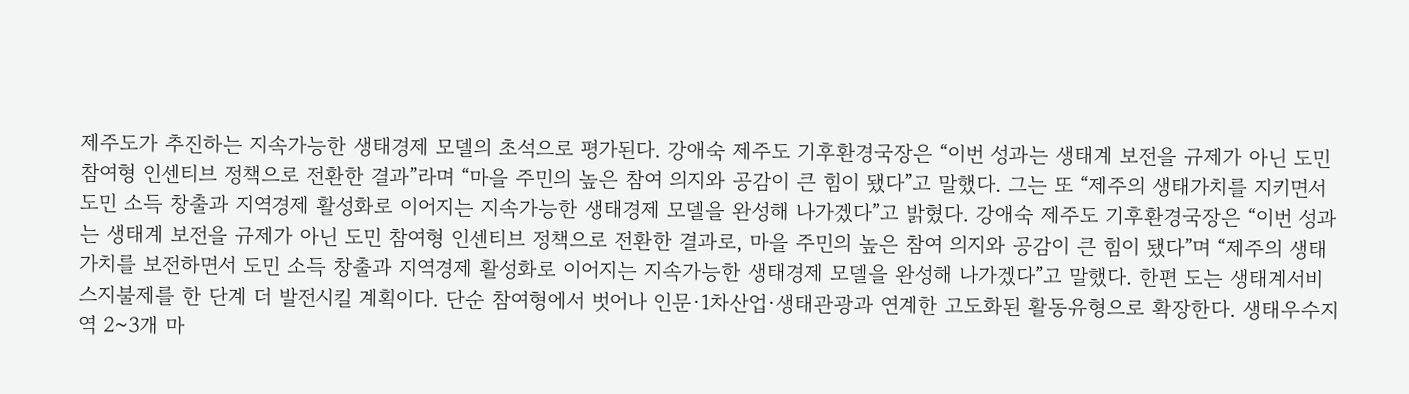제주도가 추진하는 지속가능한 생태경제 모델의 초석으로 평가된다. 강애숙 제주도 기후환경국장은 “이번 성과는 생태계 보전을 규제가 아닌 도민 참여형 인센티브 정책으로 전환한 결과”라며 “마을 주민의 높은 참여 의지와 공감이 큰 힘이 됐다”고 말했다. 그는 또 “제주의 생태가치를 지키면서 도민 소득 창출과 지역경제 활성화로 이어지는 지속가능한 생태경제 모델을 완성해 나가겠다”고 밝혔다. 강애숙 제주도 기후환경국장은 “이번 성과는 생태계 보전을 규제가 아닌 도민 참여형 인센티브 정책으로 전환한 결과로, 마을 주민의 높은 참여 의지와 공감이 큰 힘이 됐다”며 “제주의 생태가치를 보전하면서 도민 소득 창출과 지역경제 활성화로 이어지는 지속가능한 생태경제 모델을 완성해 나가겠다”고 말했다. 한편 도는 생태계서비스지불제를 한 단계 더 발전시킬 계획이다. 단순 참여형에서 벗어나 인문·1차산업·생태관광과 연계한 고도화된 활동유형으로 확장한다. 생태우수지역 2~3개 마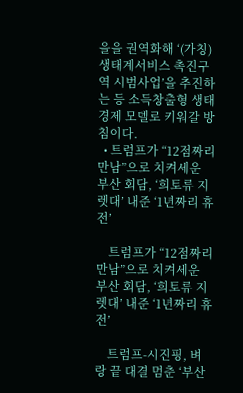을을 권역화해 ‘(가칭) 생태계서비스 촉진구역 시범사업’을 추진하는 등 소득창출형 생태경제 모델로 키워갈 방침이다.
  • 트럼프가 “12점짜리 만남”으로 치켜세운 부산 회담, ‘희토류 지렛대’ 내준 ‘1년짜리 휴전’

    트럼프가 “12점짜리 만남”으로 치켜세운 부산 회담, ‘희토류 지렛대’ 내준 ‘1년짜리 휴전’

    트럼프-시진핑, 벼랑 끝 대결 멈춘 ‘부산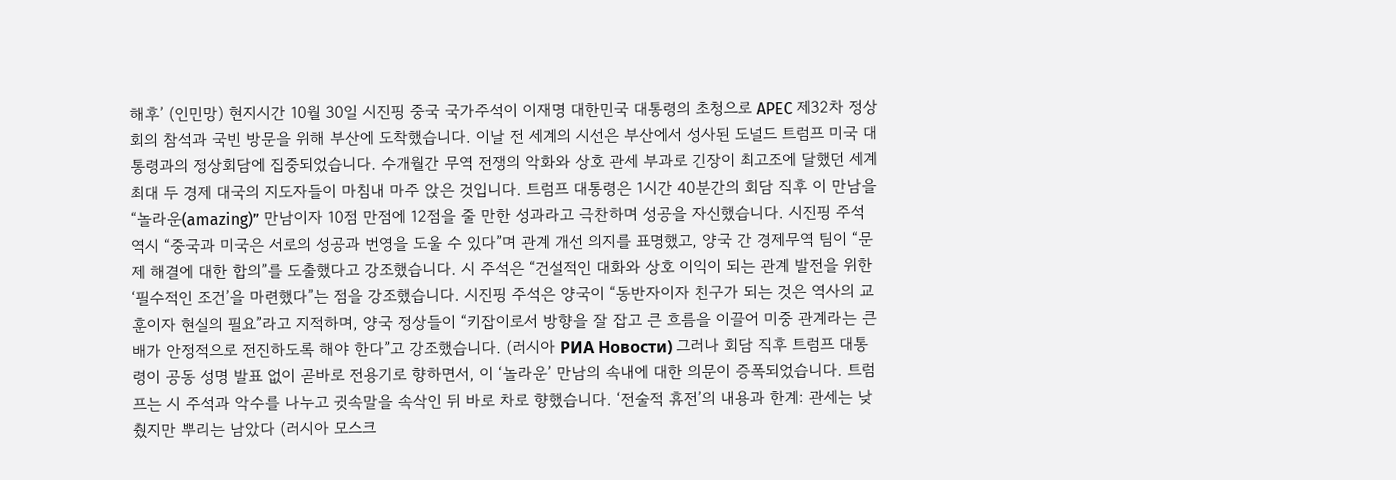해후’ (인민망) 현지시간 10월 30일 시진핑 중국 국가주석이 이재명 대한민국 대통령의 초청으로 APEC 제32차 정상회의 참석과 국빈 방문을 위해 부산에 도착했습니다. 이날 전 세계의 시선은 부산에서 성사된 도널드 트럼프 미국 대통령과의 정상회담에 집중되었습니다. 수개월간 무역 전쟁의 악화와 상호 관세 부과로 긴장이 최고조에 달했던 세계 최대 두 경제 대국의 지도자들이 마침내 마주 앉은 것입니다. 트럼프 대통령은 1시간 40분간의 회담 직후 이 만남을 “놀라운(amazing)” 만남이자 10점 만점에 12점을 줄 만한 성과라고 극찬하며 성공을 자신했습니다. 시진핑 주석 역시 “중국과 미국은 서로의 성공과 번영을 도울 수 있다”며 관계 개선 의지를 표명했고, 양국 간 경제무역 팀이 “문제 해결에 대한 합의”를 도출했다고 강조했습니다. 시 주석은 “건설적인 대화와 상호 이익이 되는 관계 발전을 위한 ‘필수적인 조건’을 마련했다”는 점을 강조했습니다. 시진핑 주석은 양국이 “동반자이자 친구가 되는 것은 역사의 교훈이자 현실의 필요”라고 지적하며, 양국 정상들이 “키잡이로서 방향을 잘 잡고 큰 흐름을 이끌어 미중 관계라는 큰 배가 안정적으로 전진하도록 해야 한다”고 강조했습니다. (러시아 РИА Новости) 그러나 회담 직후 트럼프 대통령이 공동 성명 발표 없이 곧바로 전용기로 향하면서, 이 ‘놀라운’ 만남의 속내에 대한 의문이 증폭되었습니다. 트럼프는 시 주석과 악수를 나누고 귓속말을 속삭인 뒤 바로 차로 향했습니다. ‘전술적 휴전’의 내용과 한계: 관세는 낮췄지만 뿌리는 남았다 (러시아 모스크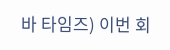바 타임즈) 이번 회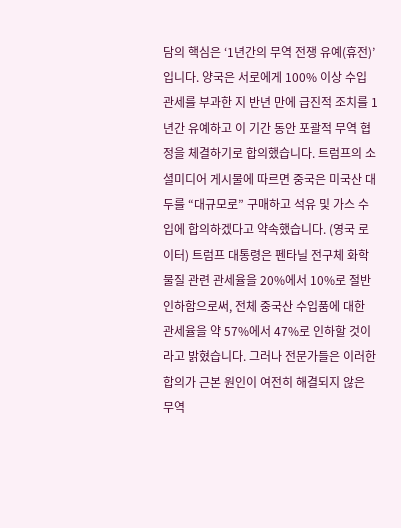담의 핵심은 ‘1년간의 무역 전쟁 유예(휴전)’입니다. 양국은 서로에게 100% 이상 수입 관세를 부과한 지 반년 만에 급진적 조치를 1년간 유예하고 이 기간 동안 포괄적 무역 협정을 체결하기로 합의했습니다. 트럼프의 소셜미디어 게시물에 따르면 중국은 미국산 대두를 “대규모로” 구매하고 석유 및 가스 수입에 합의하겠다고 약속했습니다. (영국 로이터) 트럼프 대통령은 펜타닐 전구체 화학물질 관련 관세율을 20%에서 10%로 절반 인하함으로써, 전체 중국산 수입품에 대한 관세율을 약 57%에서 47%로 인하할 것이라고 밝혔습니다. 그러나 전문가들은 이러한 합의가 근본 원인이 여전히 해결되지 않은 무역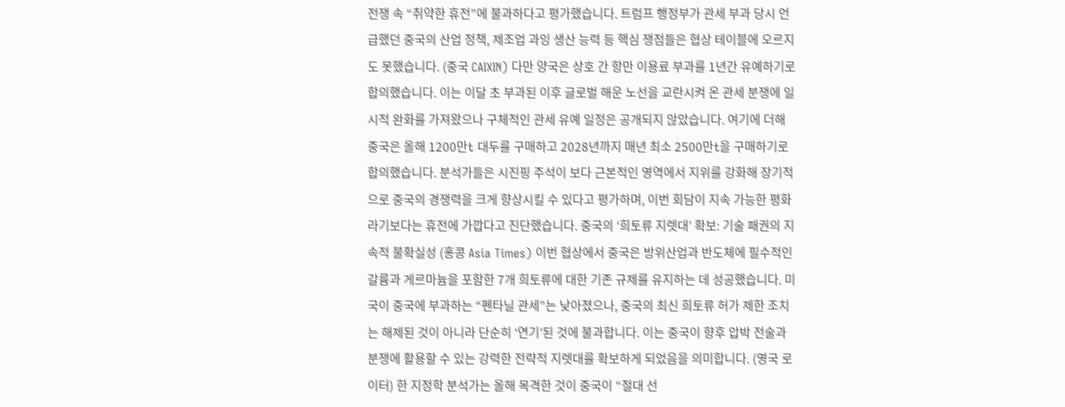전쟁 속 “취약한 휴전”에 불과하다고 평가했습니다. 트럼프 행정부가 관세 부과 당시 언급했던 중국의 산업 정책, 제조업 과잉 생산 능력 등 핵심 쟁점들은 협상 테이블에 오르지도 못했습니다. (중국 CAIXIN) 다만 양국은 상호 간 항만 이용료 부과를 1년간 유예하기로 합의했습니다. 이는 이달 초 부과된 이후 글로벌 해운 노선을 교란시켜 온 관세 분쟁에 일시적 완화를 가져왔으나 구체적인 관세 유예 일정은 공개되지 않았습니다. 여기에 더해 중국은 올해 1200만t 대두를 구매하고 2028년까지 매년 최소 2500만t을 구매하기로 합의했습니다. 분석가들은 시진핑 주석이 보다 근본적인 영역에서 지위를 강화해 장기적으로 중국의 경쟁력을 크게 향상시킬 수 있다고 평가하며, 이번 회담이 지속 가능한 평화라기보다는 휴전에 가깝다고 진단했습니다. 중국의 ‘희토류 지렛대’ 확보: 기술 패권의 지속적 불확실성 (홍콩 Asia Times) 이번 협상에서 중국은 방위산업과 반도체에 필수적인 갈륨과 게르마늄을 포함한 7개 희토류에 대한 기존 규제를 유지하는 데 성공했습니다. 미국이 중국에 부과하는 “펜타닐 관세”는 낮아졌으나, 중국의 최신 희토류 허가 제한 조치는 해제된 것이 아니라 단순히 ‘연기’된 것에 불과합니다. 이는 중국이 향후 압박 전술과 분쟁에 활용할 수 있는 강력한 전략적 지렛대를 확보하게 되었음을 의미합니다. (영국 로이터) 한 지정학 분석가는 올해 목격한 것이 중국이 “절대 선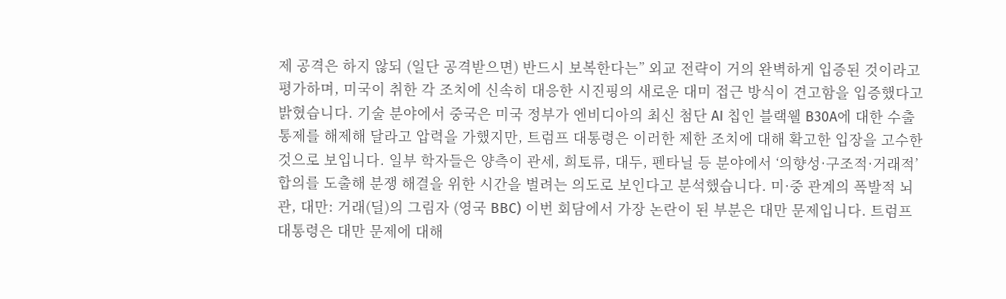제 공격은 하지 않되 (일단 공격받으면) 반드시 보복한다는” 외교 전략이 거의 완벽하게 입증된 것이라고 평가하며, 미국이 취한 각 조치에 신속히 대응한 시진핑의 새로운 대미 접근 방식이 견고함을 입증했다고 밝혔습니다. 기술 분야에서 중국은 미국 정부가 엔비디아의 최신 첨단 AI 칩인 블랙웰 B30A에 대한 수출 통제를 해제해 달라고 압력을 가했지만, 트럼프 대통령은 이러한 제한 조치에 대해 확고한 입장을 고수한 것으로 보입니다. 일부 학자들은 양측이 관세, 희토류, 대두, 펜타닐 등 분야에서 ‘의향성·구조적·거래적’ 합의를 도출해 분쟁 해결을 위한 시간을 벌려는 의도로 보인다고 분석했습니다. 미·중 관계의 폭발적 뇌관, 대만: 거래(딜)의 그림자 (영국 BBC) 이번 회담에서 가장 논란이 된 부분은 대만 문제입니다. 트럼프 대통령은 대만 문제에 대해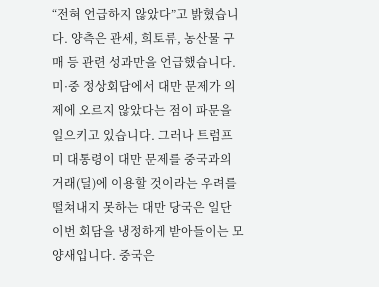“전혀 언급하지 않았다”고 밝혔습니다. 양측은 관세, 희토류, 농산물 구매 등 관련 성과만을 언급했습니다. 미·중 정상회담에서 대만 문제가 의제에 오르지 않았다는 점이 파문을 일으키고 있습니다. 그러나 트럼프 미 대통령이 대만 문제를 중국과의 거래(딜)에 이용할 것이라는 우려를 떨쳐내지 못하는 대만 당국은 일단 이번 회담을 냉정하게 받아들이는 모양새입니다. 중국은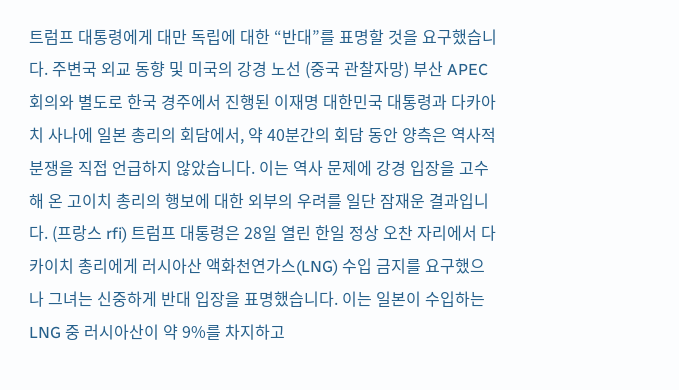트럼프 대통령에게 대만 독립에 대한 “반대”를 표명할 것을 요구했습니다. 주변국 외교 동향 및 미국의 강경 노선 (중국 관찰자망) 부산 APEC 회의와 별도로 한국 경주에서 진행된 이재명 대한민국 대통령과 다카아치 사나에 일본 총리의 회담에서, 약 40분간의 회담 동안 양측은 역사적 분쟁을 직접 언급하지 않았습니다. 이는 역사 문제에 강경 입장을 고수해 온 고이치 총리의 행보에 대한 외부의 우려를 일단 잠재운 결과입니다. (프랑스 rfi) 트럼프 대통령은 28일 열린 한일 정상 오찬 자리에서 다카이치 총리에게 러시아산 액화천연가스(LNG) 수입 금지를 요구했으나 그녀는 신중하게 반대 입장을 표명했습니다. 이는 일본이 수입하는 LNG 중 러시아산이 약 9%를 차지하고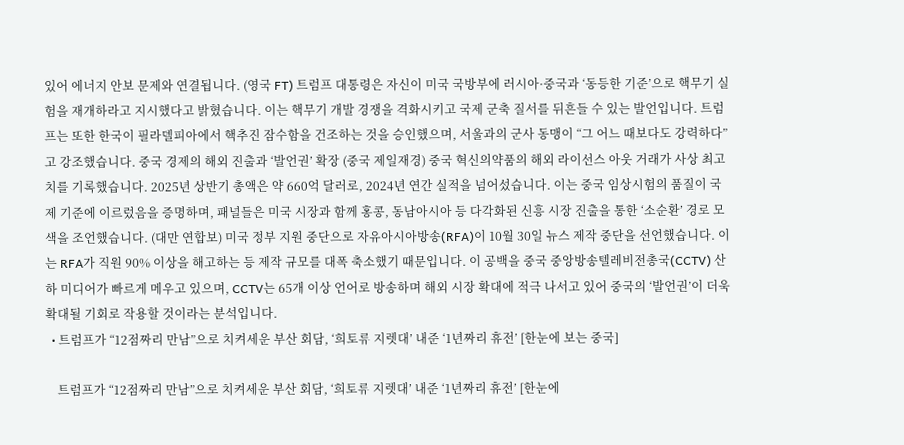있어 에너지 안보 문제와 연결됩니다. (영국 FT) 트럼프 대통령은 자신이 미국 국방부에 러시아·중국과 ‘동등한 기준’으로 핵무기 실험을 재개하라고 지시했다고 밝혔습니다. 이는 핵무기 개발 경쟁을 격화시키고 국제 군축 질서를 뒤흔들 수 있는 발언입니다. 트럼프는 또한 한국이 필라델피아에서 핵추진 잠수함을 건조하는 것을 승인했으며, 서울과의 군사 동맹이 “그 어느 때보다도 강력하다”고 강조했습니다. 중국 경제의 해외 진출과 ‘발언권’ 확장 (중국 제일재경) 중국 혁신의약품의 해외 라이선스 아웃 거래가 사상 최고치를 기록했습니다. 2025년 상반기 총액은 약 660억 달러로, 2024년 연간 실적을 넘어섰습니다. 이는 중국 임상시험의 품질이 국제 기준에 이르렀음을 증명하며, 패널들은 미국 시장과 함께 홍콩, 동남아시아 등 다각화된 신흥 시장 진출을 통한 ‘소순환’ 경로 모색을 조언했습니다. (대만 연합보) 미국 정부 지원 중단으로 자유아시아방송(RFA)이 10월 30일 뉴스 제작 중단을 선언했습니다. 이는 RFA가 직원 90% 이상을 해고하는 등 제작 규모를 대폭 축소했기 때문입니다. 이 공백을 중국 중앙방송텔레비전총국(CCTV) 산하 미디어가 빠르게 메우고 있으며, CCTV는 65개 이상 언어로 방송하며 해외 시장 확대에 적극 나서고 있어 중국의 ‘발언권’이 더욱 확대될 기회로 작용할 것이라는 분석입니다.
  • 트럼프가 “12점짜리 만남”으로 치켜세운 부산 회담, ‘희토류 지렛대’ 내준 ‘1년짜리 휴전’ [한눈에 보는 중국]

    트럼프가 “12점짜리 만남”으로 치켜세운 부산 회담, ‘희토류 지렛대’ 내준 ‘1년짜리 휴전’ [한눈에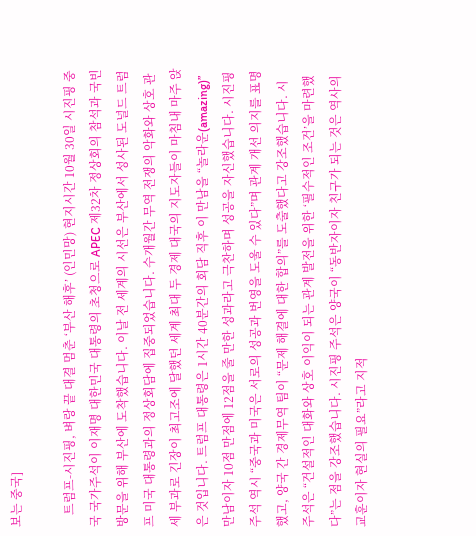보는 중국]

    트럼프-시진핑, 벼랑 끝 대결 멈춘 ‘부산 해후’ (인민망) 현지시간 10월 30일 시진핑 중국 국가주석이 이재명 대한민국 대통령의 초청으로 APEC 제32차 정상회의 참석과 국빈 방문을 위해 부산에 도착했습니다. 이날 전 세계의 시선은 부산에서 성사된 도널드 트럼프 미국 대통령과의 정상회담에 집중되었습니다. 수개월간 무역 전쟁의 악화와 상호 관세 부과로 긴장이 최고조에 달했던 세계 최대 두 경제 대국의 지도자들이 마침내 마주 앉은 것입니다. 트럼프 대통령은 1시간 40분간의 회담 직후 이 만남을 “놀라운(amazing)” 만남이자 10점 만점에 12점을 줄 만한 성과라고 극찬하며 성공을 자신했습니다. 시진핑 주석 역시 “중국과 미국은 서로의 성공과 번영을 도울 수 있다”며 관계 개선 의지를 표명했고, 양국 간 경제무역 팀이 “문제 해결에 대한 합의”를 도출했다고 강조했습니다. 시 주석은 “건설적인 대화와 상호 이익이 되는 관계 발전을 위한 ‘필수적인 조건’을 마련했다”는 점을 강조했습니다. 시진핑 주석은 양국이 “동반자이자 친구가 되는 것은 역사의 교훈이자 현실의 필요”라고 지적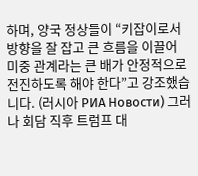하며, 양국 정상들이 “키잡이로서 방향을 잘 잡고 큰 흐름을 이끌어 미중 관계라는 큰 배가 안정적으로 전진하도록 해야 한다”고 강조했습니다. (러시아 РИА Новости) 그러나 회담 직후 트럼프 대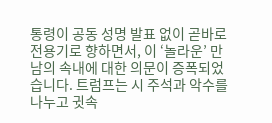통령이 공동 성명 발표 없이 곧바로 전용기로 향하면서, 이 ‘놀라운’ 만남의 속내에 대한 의문이 증폭되었습니다. 트럼프는 시 주석과 악수를 나누고 귓속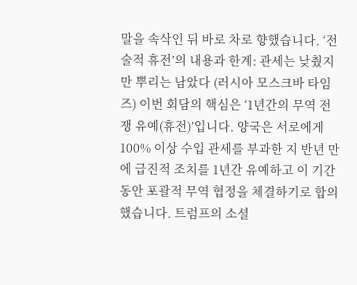말을 속삭인 뒤 바로 차로 향했습니다. ‘전술적 휴전’의 내용과 한계: 관세는 낮췄지만 뿌리는 남았다 (러시아 모스크바 타임즈) 이번 회담의 핵심은 ‘1년간의 무역 전쟁 유예(휴전)’입니다. 양국은 서로에게 100% 이상 수입 관세를 부과한 지 반년 만에 급진적 조치를 1년간 유예하고 이 기간 동안 포괄적 무역 협정을 체결하기로 합의했습니다. 트럼프의 소셜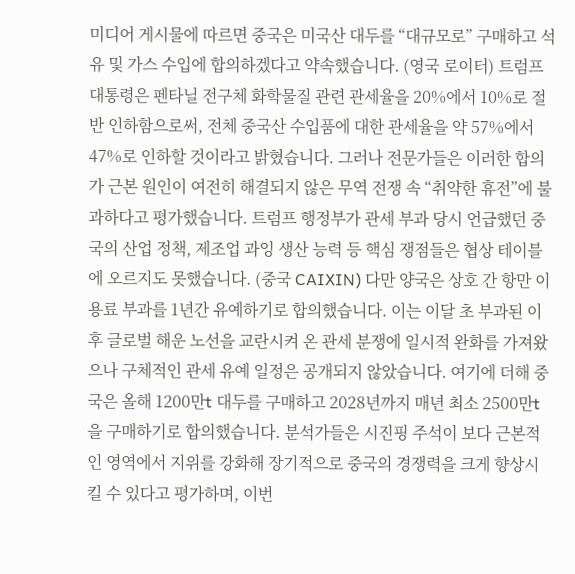미디어 게시물에 따르면 중국은 미국산 대두를 “대규모로” 구매하고 석유 및 가스 수입에 합의하겠다고 약속했습니다. (영국 로이터) 트럼프 대통령은 펜타닐 전구체 화학물질 관련 관세율을 20%에서 10%로 절반 인하함으로써, 전체 중국산 수입품에 대한 관세율을 약 57%에서 47%로 인하할 것이라고 밝혔습니다. 그러나 전문가들은 이러한 합의가 근본 원인이 여전히 해결되지 않은 무역 전쟁 속 “취약한 휴전”에 불과하다고 평가했습니다. 트럼프 행정부가 관세 부과 당시 언급했던 중국의 산업 정책, 제조업 과잉 생산 능력 등 핵심 쟁점들은 협상 테이블에 오르지도 못했습니다. (중국 CAIXIN) 다만 양국은 상호 간 항만 이용료 부과를 1년간 유예하기로 합의했습니다. 이는 이달 초 부과된 이후 글로벌 해운 노선을 교란시켜 온 관세 분쟁에 일시적 완화를 가져왔으나 구체적인 관세 유예 일정은 공개되지 않았습니다. 여기에 더해 중국은 올해 1200만t 대두를 구매하고 2028년까지 매년 최소 2500만t을 구매하기로 합의했습니다. 분석가들은 시진핑 주석이 보다 근본적인 영역에서 지위를 강화해 장기적으로 중국의 경쟁력을 크게 향상시킬 수 있다고 평가하며, 이번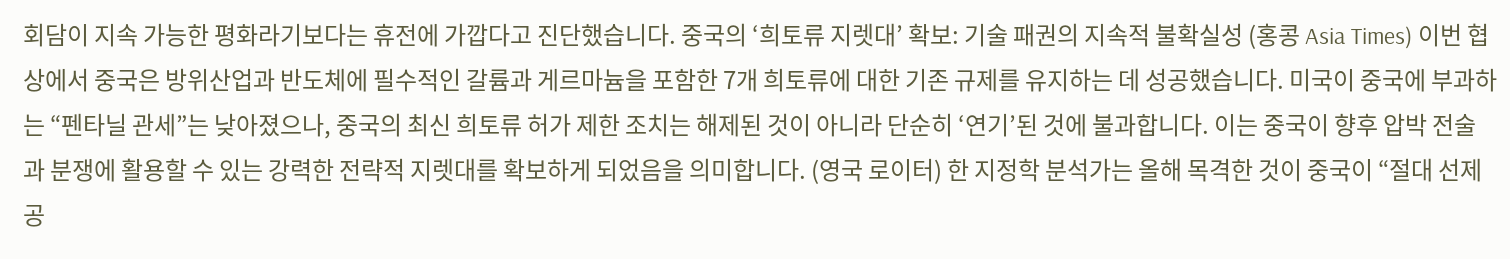회담이 지속 가능한 평화라기보다는 휴전에 가깝다고 진단했습니다. 중국의 ‘희토류 지렛대’ 확보: 기술 패권의 지속적 불확실성 (홍콩 Asia Times) 이번 협상에서 중국은 방위산업과 반도체에 필수적인 갈륨과 게르마늄을 포함한 7개 희토류에 대한 기존 규제를 유지하는 데 성공했습니다. 미국이 중국에 부과하는 “펜타닐 관세”는 낮아졌으나, 중국의 최신 희토류 허가 제한 조치는 해제된 것이 아니라 단순히 ‘연기’된 것에 불과합니다. 이는 중국이 향후 압박 전술과 분쟁에 활용할 수 있는 강력한 전략적 지렛대를 확보하게 되었음을 의미합니다. (영국 로이터) 한 지정학 분석가는 올해 목격한 것이 중국이 “절대 선제 공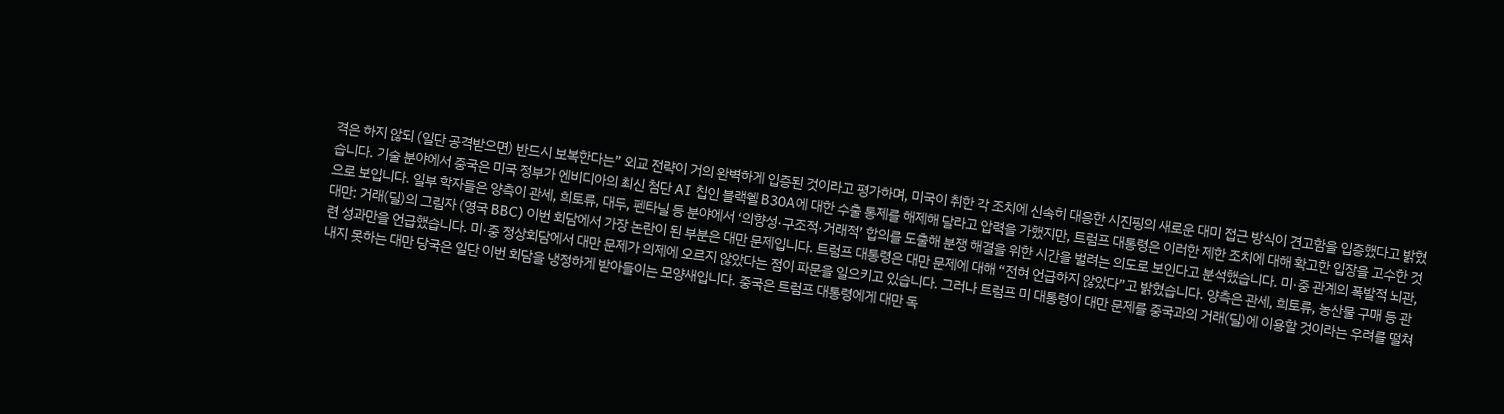격은 하지 않되 (일단 공격받으면) 반드시 보복한다는” 외교 전략이 거의 완벽하게 입증된 것이라고 평가하며, 미국이 취한 각 조치에 신속히 대응한 시진핑의 새로운 대미 접근 방식이 견고함을 입증했다고 밝혔습니다. 기술 분야에서 중국은 미국 정부가 엔비디아의 최신 첨단 AI 칩인 블랙웰 B30A에 대한 수출 통제를 해제해 달라고 압력을 가했지만, 트럼프 대통령은 이러한 제한 조치에 대해 확고한 입장을 고수한 것으로 보입니다. 일부 학자들은 양측이 관세, 희토류, 대두, 펜타닐 등 분야에서 ‘의향성·구조적·거래적’ 합의를 도출해 분쟁 해결을 위한 시간을 벌려는 의도로 보인다고 분석했습니다. 미·중 관계의 폭발적 뇌관, 대만: 거래(딜)의 그림자 (영국 BBC) 이번 회담에서 가장 논란이 된 부분은 대만 문제입니다. 트럼프 대통령은 대만 문제에 대해 “전혀 언급하지 않았다”고 밝혔습니다. 양측은 관세, 희토류, 농산물 구매 등 관련 성과만을 언급했습니다. 미·중 정상회담에서 대만 문제가 의제에 오르지 않았다는 점이 파문을 일으키고 있습니다. 그러나 트럼프 미 대통령이 대만 문제를 중국과의 거래(딜)에 이용할 것이라는 우려를 떨쳐내지 못하는 대만 당국은 일단 이번 회담을 냉정하게 받아들이는 모양새입니다. 중국은 트럼프 대통령에게 대만 독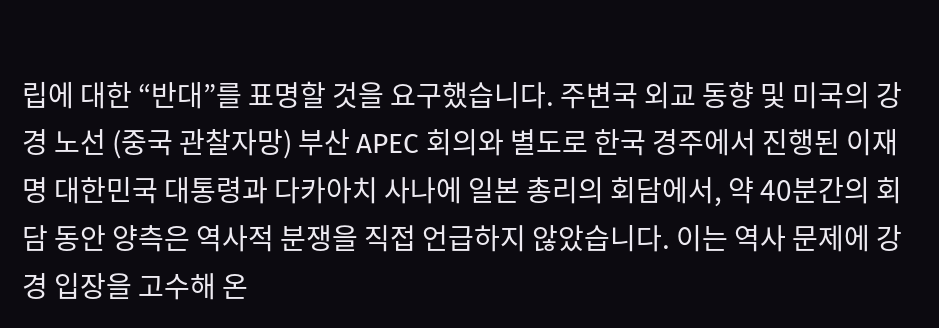립에 대한 “반대”를 표명할 것을 요구했습니다. 주변국 외교 동향 및 미국의 강경 노선 (중국 관찰자망) 부산 APEC 회의와 별도로 한국 경주에서 진행된 이재명 대한민국 대통령과 다카아치 사나에 일본 총리의 회담에서, 약 40분간의 회담 동안 양측은 역사적 분쟁을 직접 언급하지 않았습니다. 이는 역사 문제에 강경 입장을 고수해 온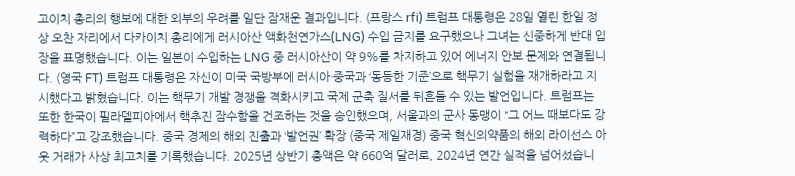고이치 총리의 행보에 대한 외부의 우려를 일단 잠재운 결과입니다. (프랑스 rfi) 트럼프 대통령은 28일 열린 한일 정상 오찬 자리에서 다카이치 총리에게 러시아산 액화천연가스(LNG) 수입 금지를 요구했으나 그녀는 신중하게 반대 입장을 표명했습니다. 이는 일본이 수입하는 LNG 중 러시아산이 약 9%를 차지하고 있어 에너지 안보 문제와 연결됩니다. (영국 FT) 트럼프 대통령은 자신이 미국 국방부에 러시아·중국과 ‘동등한 기준’으로 핵무기 실험을 재개하라고 지시했다고 밝혔습니다. 이는 핵무기 개발 경쟁을 격화시키고 국제 군축 질서를 뒤흔들 수 있는 발언입니다. 트럼프는 또한 한국이 필라델피아에서 핵추진 잠수함을 건조하는 것을 승인했으며, 서울과의 군사 동맹이 “그 어느 때보다도 강력하다”고 강조했습니다. 중국 경제의 해외 진출과 ‘발언권’ 확장 (중국 제일재경) 중국 혁신의약품의 해외 라이선스 아웃 거래가 사상 최고치를 기록했습니다. 2025년 상반기 총액은 약 660억 달러로, 2024년 연간 실적을 넘어섰습니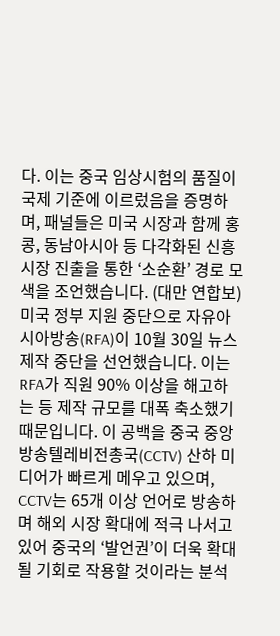다. 이는 중국 임상시험의 품질이 국제 기준에 이르렀음을 증명하며, 패널들은 미국 시장과 함께 홍콩, 동남아시아 등 다각화된 신흥 시장 진출을 통한 ‘소순환’ 경로 모색을 조언했습니다. (대만 연합보) 미국 정부 지원 중단으로 자유아시아방송(RFA)이 10월 30일 뉴스 제작 중단을 선언했습니다. 이는 RFA가 직원 90% 이상을 해고하는 등 제작 규모를 대폭 축소했기 때문입니다. 이 공백을 중국 중앙방송텔레비전총국(CCTV) 산하 미디어가 빠르게 메우고 있으며, CCTV는 65개 이상 언어로 방송하며 해외 시장 확대에 적극 나서고 있어 중국의 ‘발언권’이 더욱 확대될 기회로 작용할 것이라는 분석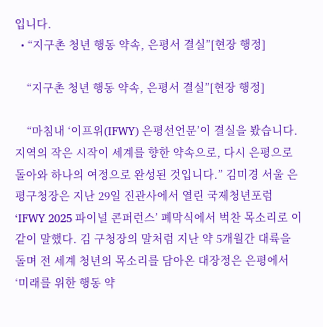입니다.
  • “지구촌 청년 행동 약속, 은평서 결실”[현장 행정]

    “지구촌 청년 행동 약속, 은평서 결실”[현장 행정]

    “마침내 ‘이프위(IFWY) 은평선언문’이 결실을 봤습니다. 지역의 작은 시작이 세계를 향한 약속으로, 다시 은평으로 돌아와 하나의 여정으로 완성된 것입니다.” 김미경 서울 은평구청장은 지난 29일 진관사에서 열린 국제청년포럼 ‘IFWY 2025 파이널 콘퍼런스’ 폐막식에서 벅찬 목소리로 이같이 말했다. 김 구청장의 말처럼 지난 약 5개월간 대륙을 돌며 전 세계 청년의 목소리를 담아온 대장정은 은평에서 ‘미래를 위한 행동 약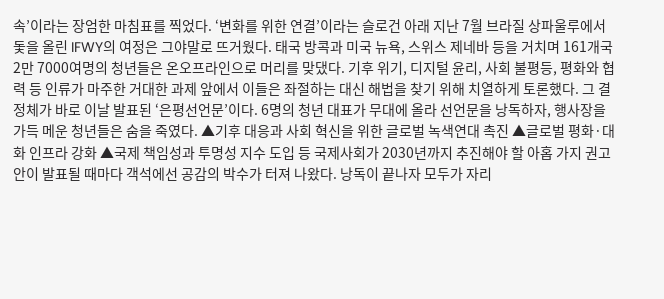속’이라는 장엄한 마침표를 찍었다. ‘변화를 위한 연결’이라는 슬로건 아래 지난 7월 브라질 상파울루에서 돛을 올린 IFWY의 여정은 그야말로 뜨거웠다. 태국 방콕과 미국 뉴욕, 스위스 제네바 등을 거치며 161개국 2만 7000여명의 청년들은 온오프라인으로 머리를 맞댔다. 기후 위기, 디지털 윤리, 사회 불평등, 평화와 협력 등 인류가 마주한 거대한 과제 앞에서 이들은 좌절하는 대신 해법을 찾기 위해 치열하게 토론했다. 그 결정체가 바로 이날 발표된 ‘은평선언문’이다. 6명의 청년 대표가 무대에 올라 선언문을 낭독하자, 행사장을 가득 메운 청년들은 숨을 죽였다. ▲기후 대응과 사회 혁신을 위한 글로벌 녹색연대 촉진 ▲글로벌 평화·대화 인프라 강화 ▲국제 책임성과 투명성 지수 도입 등 국제사회가 2030년까지 추진해야 할 아홉 가지 권고안이 발표될 때마다 객석에선 공감의 박수가 터져 나왔다. 낭독이 끝나자 모두가 자리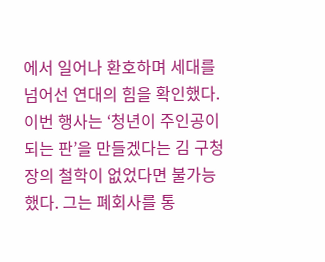에서 일어나 환호하며 세대를 넘어선 연대의 힘을 확인했다. 이번 행사는 ‘청년이 주인공이 되는 판’을 만들겠다는 김 구청장의 철학이 없었다면 불가능했다. 그는 폐회사를 통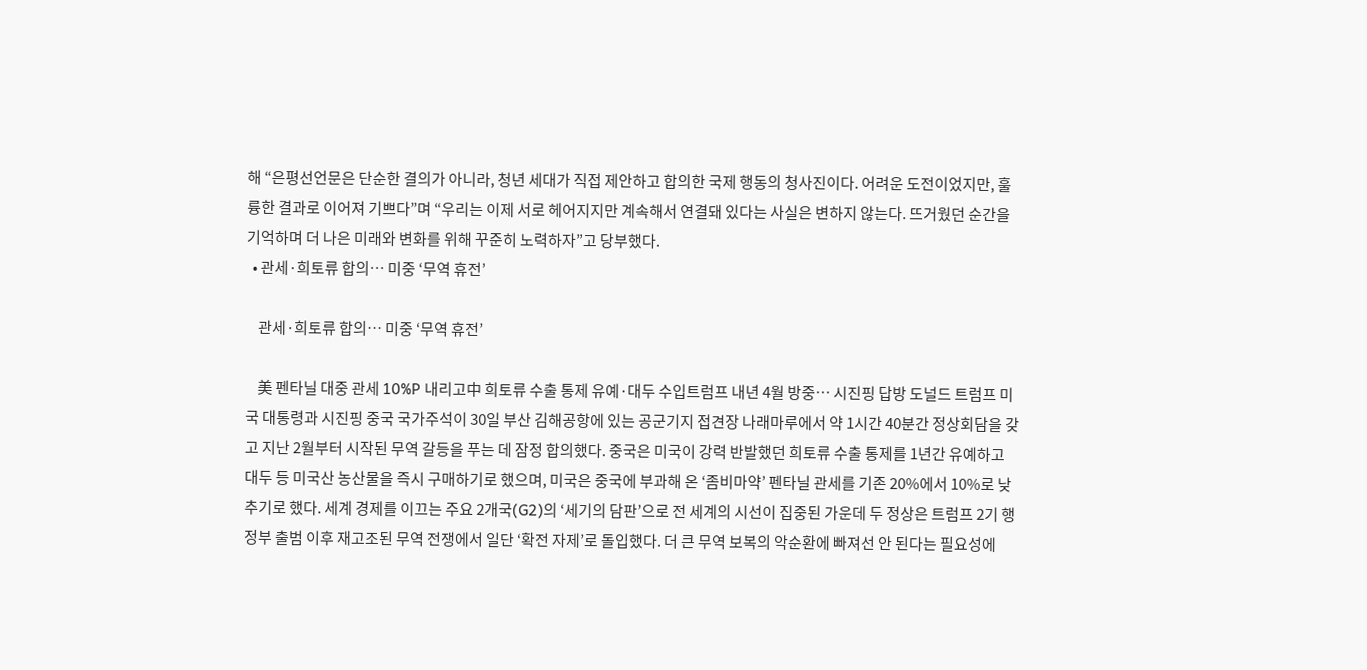해 “은평선언문은 단순한 결의가 아니라, 청년 세대가 직접 제안하고 합의한 국제 행동의 청사진이다. 어려운 도전이었지만, 훌륭한 결과로 이어져 기쁘다”며 “우리는 이제 서로 헤어지지만 계속해서 연결돼 있다는 사실은 변하지 않는다. 뜨거웠던 순간을 기억하며 더 나은 미래와 변화를 위해 꾸준히 노력하자”고 당부했다.
  • 관세·희토류 합의… 미중 ‘무역 휴전’

    관세·희토류 합의… 미중 ‘무역 휴전’

    美 펜타닐 대중 관세 10%P 내리고中 희토류 수출 통제 유예·대두 수입트럼프 내년 4월 방중… 시진핑 답방 도널드 트럼프 미국 대통령과 시진핑 중국 국가주석이 30일 부산 김해공항에 있는 공군기지 접견장 나래마루에서 약 1시간 40분간 정상회담을 갖고 지난 2월부터 시작된 무역 갈등을 푸는 데 잠정 합의했다. 중국은 미국이 강력 반발했던 희토류 수출 통제를 1년간 유예하고 대두 등 미국산 농산물을 즉시 구매하기로 했으며, 미국은 중국에 부과해 온 ‘좀비마약’ 펜타닐 관세를 기존 20%에서 10%로 낮추기로 했다. 세계 경제를 이끄는 주요 2개국(G2)의 ‘세기의 담판’으로 전 세계의 시선이 집중된 가운데 두 정상은 트럼프 2기 행정부 출범 이후 재고조된 무역 전쟁에서 일단 ‘확전 자제’로 돌입했다. 더 큰 무역 보복의 악순환에 빠져선 안 된다는 필요성에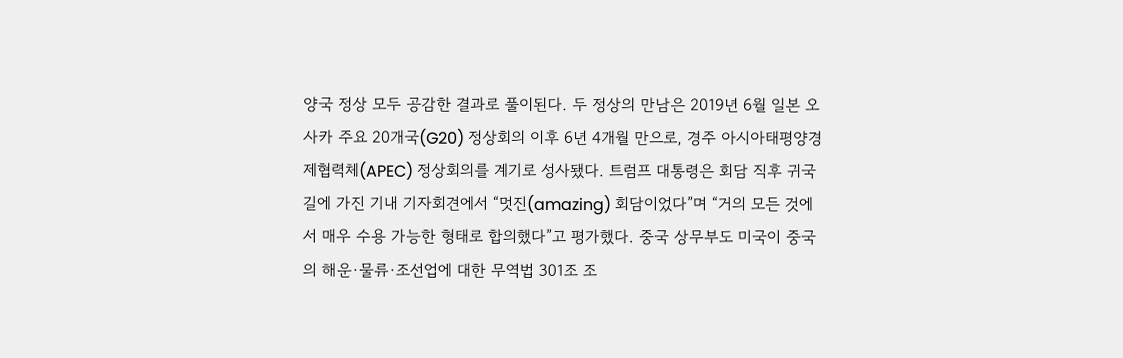양국 정상 모두 공감한 결과로 풀이된다. 두 정상의 만남은 2019년 6월 일본 오사카 주요 20개국(G20) 정상회의 이후 6년 4개월 만으로, 경주 아시아태평양경제협력체(APEC) 정상회의를 계기로 성사됐다. 트럼프 대통령은 회담 직후 귀국길에 가진 기내 기자회견에서 “멋진(amazing) 회담이었다”며 “거의 모든 것에서 매우 수용 가능한 형태로 합의했다”고 평가했다. 중국 상무부도 미국이 중국의 해운·물류·조선업에 대한 무역법 301조 조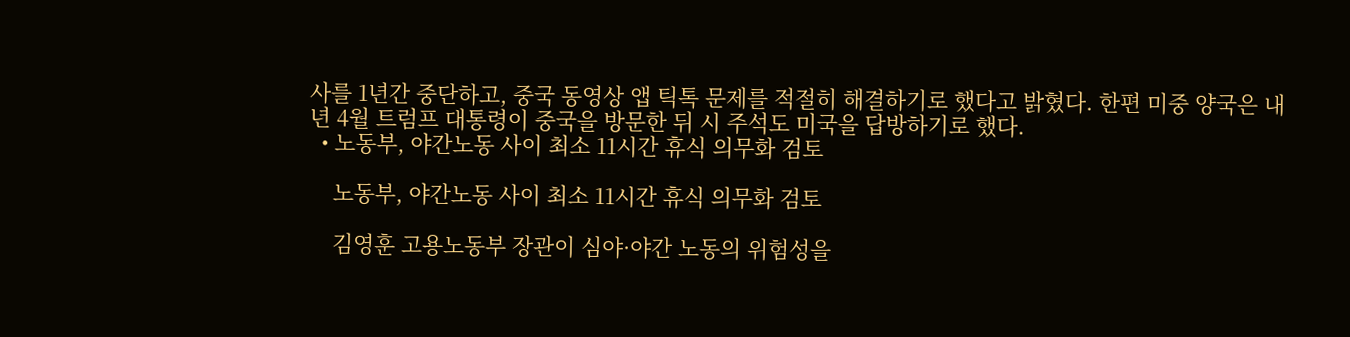사를 1년간 중단하고, 중국 동영상 앱 틱톡 문제를 적절히 해결하기로 했다고 밝혔다. 한편 미중 양국은 내년 4월 트럼프 대통령이 중국을 방문한 뒤 시 주석도 미국을 답방하기로 했다.
  • 노동부, 야간노동 사이 최소 11시간 휴식 의무화 검토

    노동부, 야간노동 사이 최소 11시간 휴식 의무화 검토

    김영훈 고용노동부 장관이 심야·야간 노동의 위험성을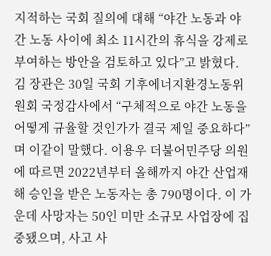지적하는 국회 질의에 대해 “야간 노동과 야간 노동 사이에 최소 11시간의 휴식을 강제로 부여하는 방안을 검토하고 있다”고 밝혔다. 김 장관은 30일 국회 기후에너지환경노동위원회 국정감사에서 “구체적으로 야간 노동을 어떻게 규율할 것인가가 결국 제일 중요하다”며 이같이 말했다. 이용우 더불어민주당 의원에 따르면 2022년부터 올해까지 야간 산업재해 승인을 받은 노동자는 총 790명이다. 이 가운데 사망자는 50인 미만 소규모 사업장에 집중됐으며, 사고 사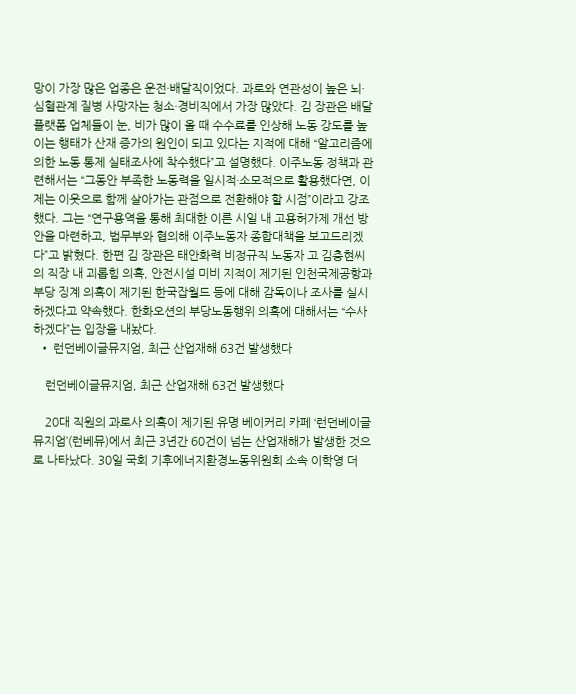망이 가장 많은 업종은 운전·배달직이었다. 과로와 연관성이 높은 뇌·심혈관계 질병 사망자는 청소·경비직에서 가장 많았다. 김 장관은 배달 플랫폼 업체들이 눈, 비가 많이 올 때 수수료를 인상해 노동 강도를 높이는 행태가 산재 증가의 원인이 되고 있다는 지적에 대해 “알고리즘에 의한 노동 통제 실태조사에 착수했다”고 설명했다. 이주노동 정책과 관련해서는 “그동안 부족한 노동력을 일시적·소모적으로 활용했다면, 이제는 이웃으로 함께 살아가는 관점으로 전환해야 할 시점”이라고 강조했다. 그는 “연구용역을 통해 최대한 이른 시일 내 고용허가제 개선 방안을 마련하고, 법무부와 협의해 이주노동자 종합대책을 보고드리겠다”고 밝혔다. 한편 김 장관은 태안화력 비정규직 노동자 고 김충현씨의 직장 내 괴롭힘 의혹, 안전시설 미비 지적이 제기된 인천국제공항과 부당 징계 의혹이 제기된 한국잡월드 등에 대해 감독이나 조사를 실시하겠다고 약속했다. 한화오션의 부당노동행위 의혹에 대해서는 “수사하겠다”는 입장을 내놨다.
  • 런던베이글뮤지엄, 최근 산업재해 63건 발생했다

    런던베이글뮤지엄, 최근 산업재해 63건 발생했다

    20대 직원의 과로사 의혹이 제기된 유명 베이커리 카페 ‘런던베이글뮤지엄’(런베뮤)에서 최근 3년간 60건이 넘는 산업재해가 발생한 것으로 나타났다. 30일 국회 기후에너지환경노동위원회 소속 이학영 더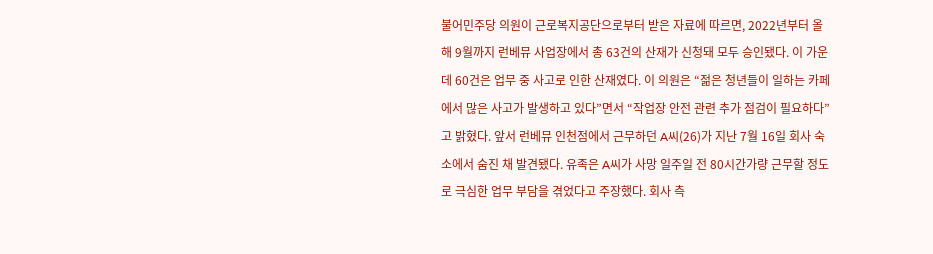불어민주당 의원이 근로복지공단으로부터 받은 자료에 따르면, 2022년부터 올해 9월까지 런베뮤 사업장에서 총 63건의 산재가 신청돼 모두 승인됐다. 이 가운데 60건은 업무 중 사고로 인한 산재였다. 이 의원은 “젊은 청년들이 일하는 카페에서 많은 사고가 발생하고 있다”면서 “작업장 안전 관련 추가 점검이 필요하다”고 밝혔다. 앞서 런베뮤 인천점에서 근무하던 A씨(26)가 지난 7월 16일 회사 숙소에서 숨진 채 발견됐다. 유족은 A씨가 사망 일주일 전 80시간가량 근무할 정도로 극심한 업무 부담을 겪었다고 주장했다. 회사 측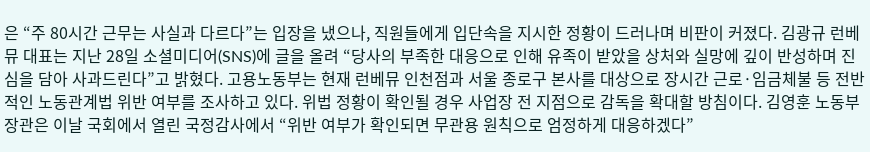은 “주 80시간 근무는 사실과 다르다”는 입장을 냈으나, 직원들에게 입단속을 지시한 정황이 드러나며 비판이 커졌다. 김광규 런베뮤 대표는 지난 28일 소셜미디어(SNS)에 글을 올려 “당사의 부족한 대응으로 인해 유족이 받았을 상처와 실망에 깊이 반성하며 진심을 담아 사과드린다”고 밝혔다. 고용노동부는 현재 런베뮤 인천점과 서울 종로구 본사를 대상으로 장시간 근로·임금체불 등 전반적인 노동관계법 위반 여부를 조사하고 있다. 위법 정황이 확인될 경우 사업장 전 지점으로 감독을 확대할 방침이다. 김영훈 노동부 장관은 이날 국회에서 열린 국정감사에서 “위반 여부가 확인되면 무관용 원칙으로 엄정하게 대응하겠다”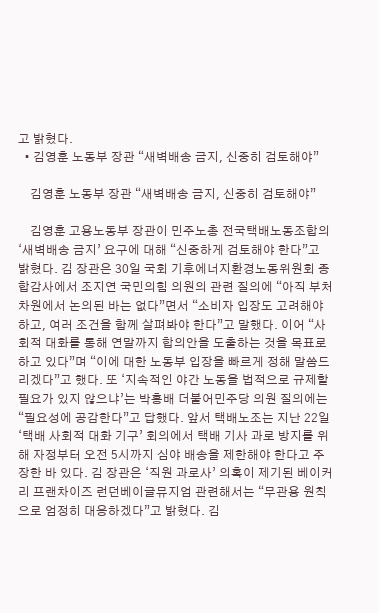고 밝혔다.
  • 김영훈 노동부 장관 “새벽배송 금지, 신중히 검토해야”

    김영훈 노동부 장관 “새벽배송 금지, 신중히 검토해야”

    김영훈 고용노동부 장관이 민주노총 전국택배노동조합의 ‘새벽배송 금지’ 요구에 대해 “신중하게 검토해야 한다”고 밝혔다. 김 장관은 30일 국회 기후에너지환경노동위원회 종합감사에서 조지연 국민의힘 의원의 관련 질의에 “아직 부처 차원에서 논의된 바는 없다”면서 “소비자 입장도 고려해야 하고, 여러 조건을 함께 살펴봐야 한다”고 말했다. 이어 “사회적 대화를 통해 연말까지 합의안을 도출하는 것을 목표로 하고 있다”며 “이에 대한 노동부 입장을 빠르게 정해 말씀드리겠다”고 했다. 또 ‘지속적인 야간 노동을 법적으로 규제할 필요가 있지 않으냐’는 박홍배 더불어민주당 의원 질의에는 “필요성에 공감한다”고 답했다. 앞서 택배노조는 지난 22일 ‘택배 사회적 대화 기구’ 회의에서 택배 기사 과로 방지를 위해 자정부터 오전 5시까지 심야 배송을 제한해야 한다고 주장한 바 있다. 김 장관은 ‘직원 과로사’ 의혹이 제기된 베이커리 프랜차이즈 런던베이글뮤지엄 관련해서는 “무관용 원칙으로 엄정히 대응하겠다”고 밝혔다. 김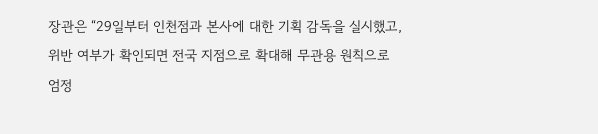장관은 “29일부터 인천점과 본사에 대한 기획 감독을 실시했고, 위반 여부가 확인되면 전국 지점으로 확대해 무관용 원칙으로 엄정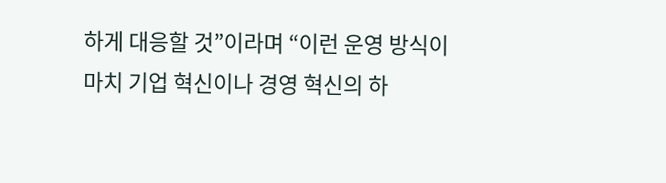하게 대응할 것”이라며 “이런 운영 방식이 마치 기업 혁신이나 경영 혁신의 하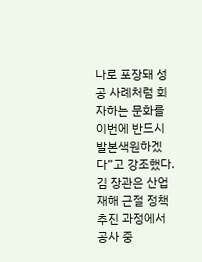나로 포장돼 성공 사례처럼 회자하는 문화를 이번에 반드시 발본색원하겠다”고 강조했다. 김 장관은 산업재해 근절 정책 추진 과정에서 공사 중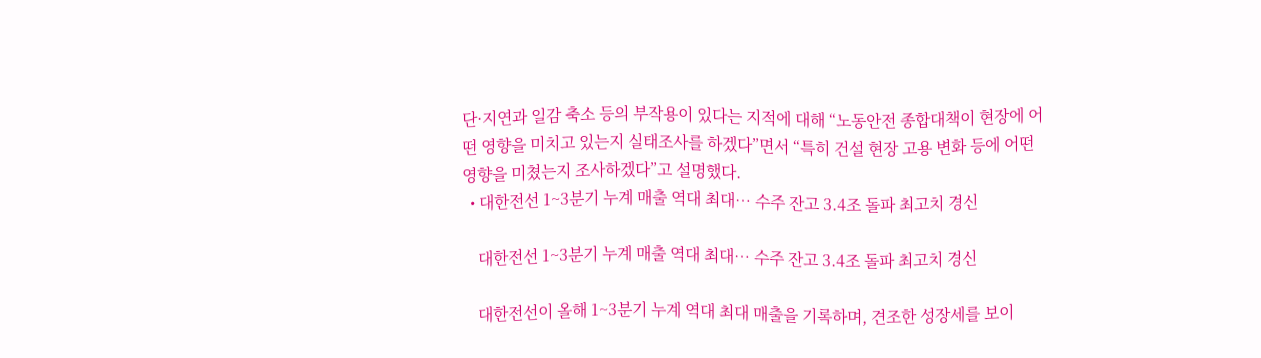단·지연과 일감 축소 등의 부작용이 있다는 지적에 대해 “노동안전 종합대책이 현장에 어떤 영향을 미치고 있는지 실태조사를 하겠다”면서 “특히 건설 현장 고용 변화 등에 어떤 영향을 미쳤는지 조사하겠다”고 설명했다.
  • 대한전선 1~3분기 누계 매출 역대 최대… 수주 잔고 3.4조 돌파 최고치 경신

    대한전선 1~3분기 누계 매출 역대 최대… 수주 잔고 3.4조 돌파 최고치 경신

    대한전선이 올해 1~3분기 누계 역대 최대 매출을 기록하며, 견조한 성장세를 보이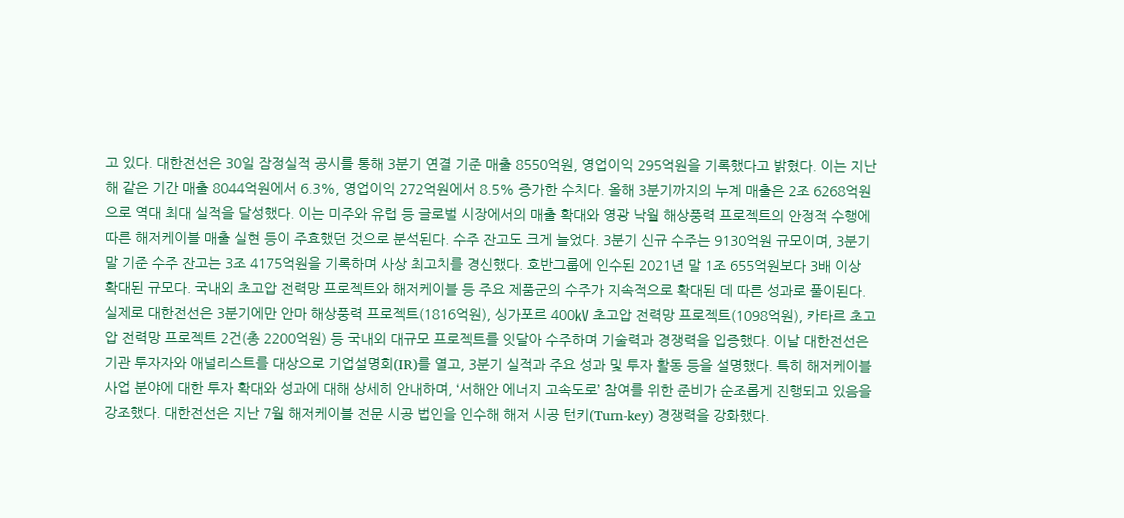고 있다. 대한전선은 30일 잠정실적 공시를 통해 3분기 연결 기준 매출 8550억원, 영업이익 295억원을 기록했다고 밝혔다. 이는 지난해 같은 기간 매출 8044억원에서 6.3%, 영업이익 272억원에서 8.5% 증가한 수치다. 올해 3분기까지의 누계 매출은 2조 6268억원으로 역대 최대 실적을 달성했다. 이는 미주와 유럽 등 글로벌 시장에서의 매출 확대와 영광 낙월 해상풍력 프로젝트의 안정적 수행에 따른 해저케이블 매출 실현 등이 주효했던 것으로 분석된다. 수주 잔고도 크게 늘었다. 3분기 신규 수주는 9130억원 규모이며, 3분기 말 기준 수주 잔고는 3조 4175억원을 기록하며 사상 최고치를 경신했다. 호반그룹에 인수된 2021년 말 1조 655억원보다 3배 이상 확대된 규모다. 국내외 초고압 전력망 프로젝트와 해저케이블 등 주요 제품군의 수주가 지속적으로 확대된 데 따른 성과로 풀이된다. 실제로 대한전선은 3분기에만 안마 해상풍력 프로젝트(1816억원), 싱가포르 400㎸ 초고압 전력망 프로젝트(1098억원), 카타르 초고압 전력망 프로젝트 2건(총 2200억원) 등 국내외 대규모 프로젝트를 잇달아 수주하며 기술력과 경쟁력을 입증했다. 이날 대한전선은 기관 투자자와 애널리스트를 대상으로 기업설명회(IR)를 열고, 3분기 실적과 주요 성과 및 투자 활동 등을 설명했다. 특히 해저케이블 사업 분야에 대한 투자 확대와 성과에 대해 상세히 안내하며, ‘서해안 에너지 고속도로’ 참여를 위한 준비가 순조롭게 진행되고 있음을 강조했다. 대한전선은 지난 7월 해저케이블 전문 시공 법인을 인수해 해저 시공 턴키(Turn-key) 경쟁력을 강화했다.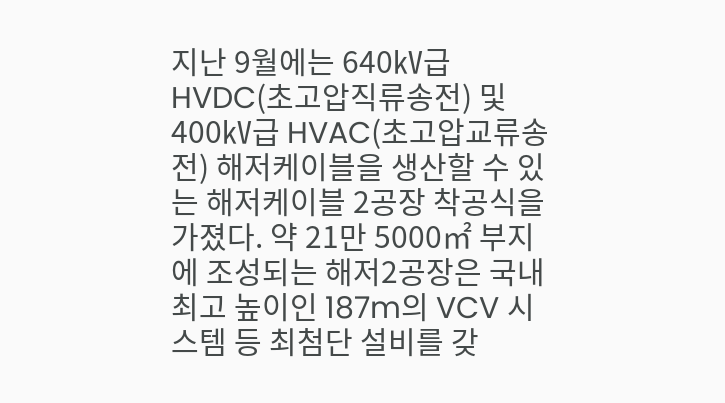지난 9월에는 640㎸급 HVDC(초고압직류송전) 및 400㎸급 HVAC(초고압교류송전) 해저케이블을 생산할 수 있는 해저케이블 2공장 착공식을 가졌다. 약 21만 5000㎡ 부지에 조성되는 해저2공장은 국내 최고 높이인 187m의 VCV 시스템 등 최첨단 설비를 갖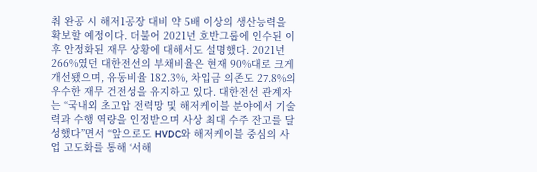춰 완공 시 해저1공장 대비 약 5배 이상의 생산능력을 확보할 예정이다. 더불어 2021년 호반그룹에 인수된 이후 안정화된 재무 상황에 대해서도 설명했다. 2021년 266%였던 대한전선의 부채비율은 현재 90%대로 크게 개선됐으며, 유동비율 182.3%, 차입금 의존도 27.8%의 우수한 재무 건전성을 유지하고 있다. 대한전선 관계자는 “국내외 초고압 전력망 및 해저케이블 분야에서 기술력과 수행 역량을 인정받으며 사상 최대 수주 잔고를 달성했다”면서 “앞으로도 HVDC와 해저케이블 중심의 사업 고도화를 통해 ‘서해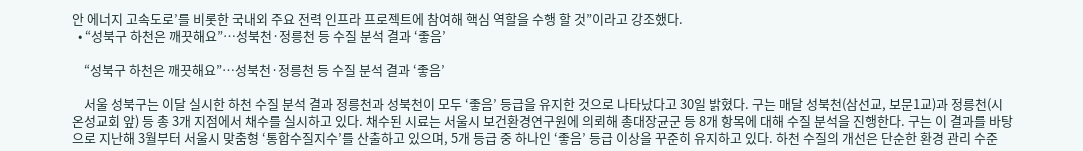안 에너지 고속도로’를 비롯한 국내외 주요 전력 인프라 프로젝트에 참여해 핵심 역할을 수행 할 것”이라고 강조했다.
  • “성북구 하천은 깨끗해요”…성북천·정릉천 등 수질 분석 결과 ‘좋음’

    “성북구 하천은 깨끗해요”…성북천·정릉천 등 수질 분석 결과 ‘좋음’

    서울 성북구는 이달 실시한 하천 수질 분석 결과 정릉천과 성북천이 모두 ‘좋음’ 등급을 유지한 것으로 나타났다고 30일 밝혔다. 구는 매달 성북천(삼선교, 보문1교)과 정릉천(시온성교회 앞) 등 총 3개 지점에서 채수를 실시하고 있다. 채수된 시료는 서울시 보건환경연구원에 의뢰해 총대장균군 등 8개 항목에 대해 수질 분석을 진행한다. 구는 이 결과를 바탕으로 지난해 3월부터 서울시 맞춤형 ‘통합수질지수’를 산출하고 있으며, 5개 등급 중 하나인 ‘좋음’ 등급 이상을 꾸준히 유지하고 있다. 하천 수질의 개선은 단순한 환경 관리 수준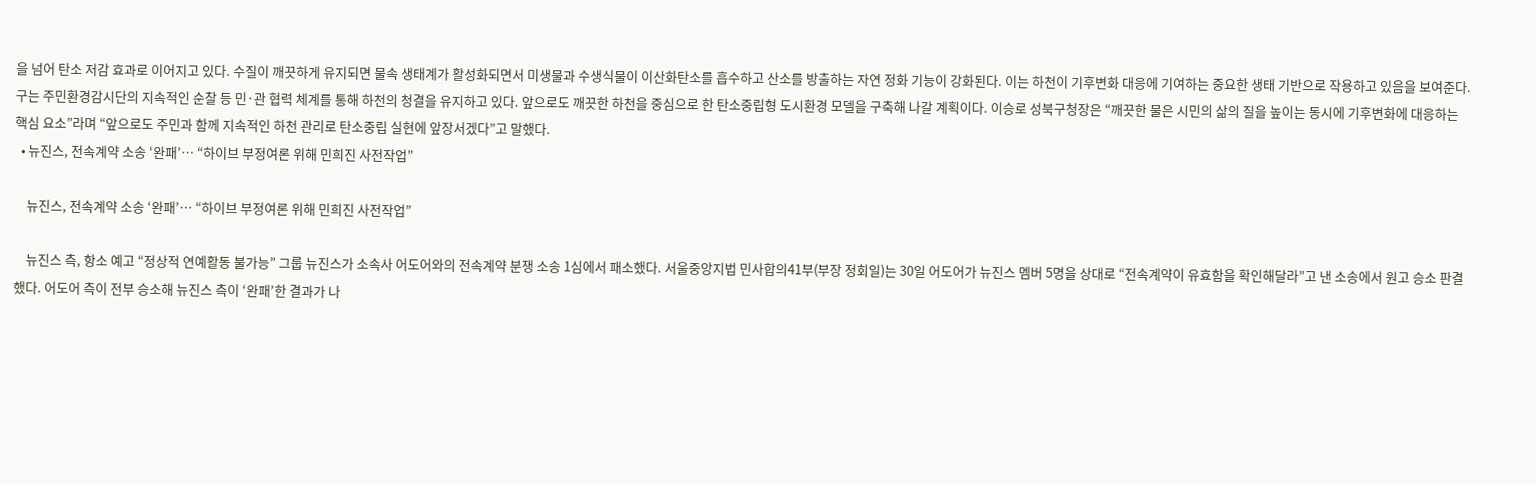을 넘어 탄소 저감 효과로 이어지고 있다. 수질이 깨끗하게 유지되면 물속 생태계가 활성화되면서 미생물과 수생식물이 이산화탄소를 흡수하고 산소를 방출하는 자연 정화 기능이 강화된다. 이는 하천이 기후변화 대응에 기여하는 중요한 생태 기반으로 작용하고 있음을 보여준다. 구는 주민환경감시단의 지속적인 순찰 등 민·관 협력 체계를 통해 하천의 청결을 유지하고 있다. 앞으로도 깨끗한 하천을 중심으로 한 탄소중립형 도시환경 모델을 구축해 나갈 계획이다. 이승로 성북구청장은 “깨끗한 물은 시민의 삶의 질을 높이는 동시에 기후변화에 대응하는 핵심 요소”라며 “앞으로도 주민과 함께 지속적인 하천 관리로 탄소중립 실현에 앞장서겠다”고 말했다.
  • 뉴진스, 전속계약 소송 ‘완패’… “하이브 부정여론 위해 민희진 사전작업”

    뉴진스, 전속계약 소송 ‘완패’… “하이브 부정여론 위해 민희진 사전작업”

    뉴진스 측, 항소 예고 “정상적 연예활동 불가능” 그룹 뉴진스가 소속사 어도어와의 전속계약 분쟁 소송 1심에서 패소했다. 서울중앙지법 민사합의41부(부장 정회일)는 30일 어도어가 뉴진스 멤버 5명을 상대로 “전속계약이 유효함을 확인해달라”고 낸 소송에서 원고 승소 판결했다. 어도어 측이 전부 승소해 뉴진스 측이 ‘완패’한 결과가 나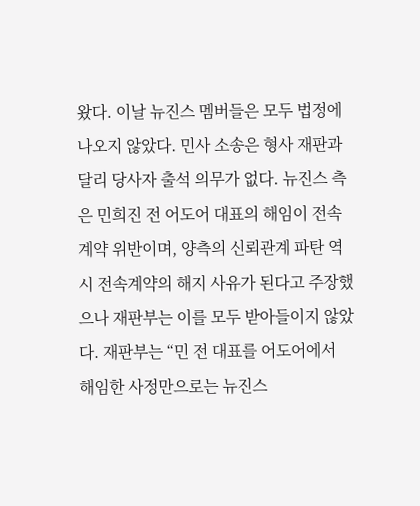왔다. 이날 뉴진스 멤버들은 모두 법정에 나오지 않았다. 민사 소송은 형사 재판과 달리 당사자 출석 의무가 없다. 뉴진스 측은 민희진 전 어도어 대표의 해임이 전속계약 위반이며, 양측의 신뢰관계 파탄 역시 전속계약의 해지 사유가 된다고 주장했으나 재판부는 이를 모두 받아들이지 않았다. 재판부는 “민 전 대표를 어도어에서 해임한 사정만으로는 뉴진스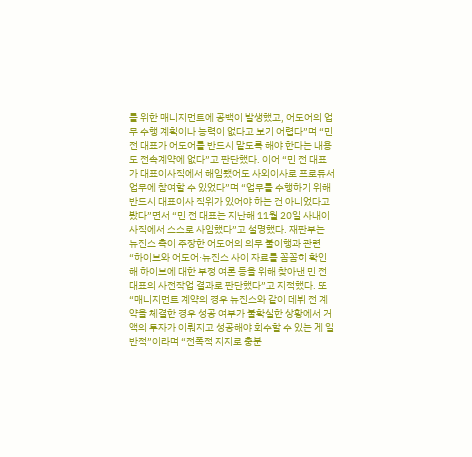를 위한 매니지먼트에 공백이 발생했고, 어도어의 업무 수행 계획이나 능력이 없다고 보기 어렵다”며 “민 전 대표가 어도어를 반드시 맡도록 해야 한다는 내용도 전속계약에 없다”고 판단했다. 이어 “민 전 대표가 대표이사직에서 해임됐어도 사외이사로 프로듀서 업무에 참여할 수 있었다”며 “업무를 수행하기 위해 반드시 대표이사 직위가 있어야 하는 건 아니었다고 봤다”면서 “민 전 대표는 지난해 11월 20일 사내이사직에서 스스로 사임했다”고 설명했다. 재판부는 뉴진스 측이 주장한 어도어의 의무 불이행과 관련 “하이브와 어도어·뉴진스 사이 자료를 꼼꼼히 확인해 하이브에 대한 부정 여론 등을 위해 찾아낸 민 전 대표의 사전작업 결과로 판단했다”고 지적했다. 또 “매니지먼트 계약의 경우 뉴진스와 같이 데뷔 전 계약을 체결한 경우 성공 여부가 불확실한 상황에서 거액의 투자가 이뤄지고 성공해야 회수할 수 있는 게 일반적”이라며 “전폭적 지지로 충분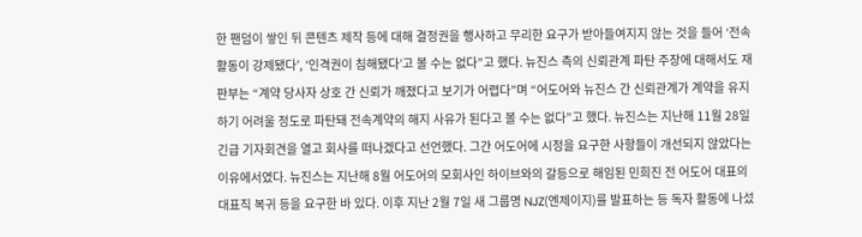한 팬덤이 쌓인 뒤 콘텐츠 제작 등에 대해 결정권을 행사하고 무리한 요구가 받아들여지지 않는 것을 들어 ‘전속 활동이 강제됐다’, ‘인격권이 침해됐다’고 볼 수는 없다”고 했다. 뉴진스 측의 신뢰관계 파탄 주장에 대해서도 재판부는 “계약 당사자 상호 간 신뢰가 깨졌다고 보기가 어렵다”며 “어도어와 뉴진스 간 신뢰관계가 계약을 유지하기 어려울 정도로 파탄돼 전속계약의 해지 사유가 된다고 볼 수는 없다”고 했다. 뉴진스는 지난해 11월 28일 긴급 기자회견을 열고 회사를 떠나겠다고 선언했다. 그간 어도어에 시정을 요구한 사항들이 개선되지 않았다는 이유에서였다. 뉴진스는 지난해 8월 어도어의 모회사인 하이브와의 갈등으로 해임된 민희진 전 어도어 대표의 대표직 복귀 등을 요구한 바 있다. 이후 지난 2월 7일 새 그룹명 NJZ(엔제이지)를 발표하는 등 독자 활동에 나섰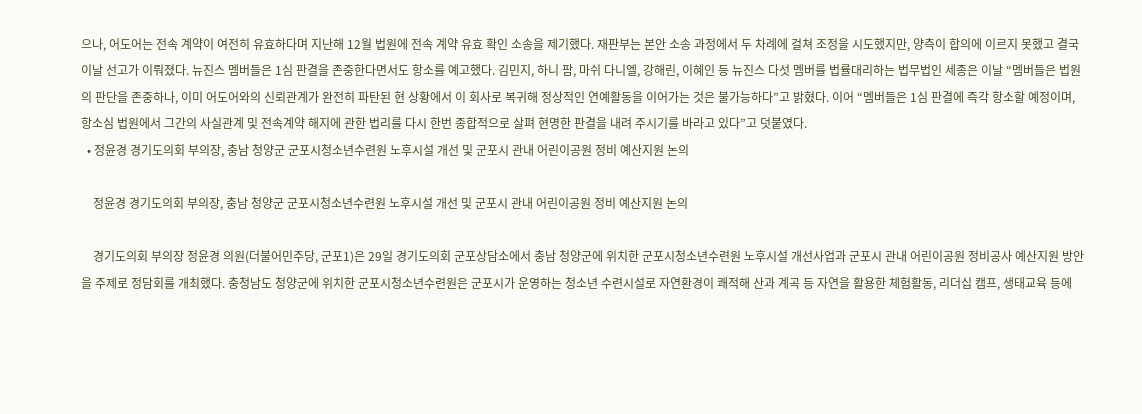으나, 어도어는 전속 계약이 여전히 유효하다며 지난해 12월 법원에 전속 계약 유효 확인 소송을 제기했다. 재판부는 본안 소송 과정에서 두 차례에 걸쳐 조정을 시도했지만, 양측이 합의에 이르지 못했고 결국 이날 선고가 이뤄졌다. 뉴진스 멤버들은 1심 판결을 존중한다면서도 항소를 예고했다. 김민지, 하니 팜, 마쉬 다니엘, 강해린, 이혜인 등 뉴진스 다섯 멤버를 법률대리하는 법무법인 세종은 이날 “멤버들은 법원의 판단을 존중하나, 이미 어도어와의 신뢰관계가 완전히 파탄된 현 상황에서 이 회사로 복귀해 정상적인 연예활동을 이어가는 것은 불가능하다”고 밝혔다. 이어 “멤버들은 1심 판결에 즉각 항소할 예정이며, 항소심 법원에서 그간의 사실관계 및 전속계약 해지에 관한 법리를 다시 한번 종합적으로 살펴 현명한 판결을 내려 주시기를 바라고 있다”고 덧붙였다.
  • 정윤경 경기도의회 부의장, 충남 청양군 군포시청소년수련원 노후시설 개선 및 군포시 관내 어린이공원 정비 예산지원 논의

    정윤경 경기도의회 부의장, 충남 청양군 군포시청소년수련원 노후시설 개선 및 군포시 관내 어린이공원 정비 예산지원 논의

    경기도의회 부의장 정윤경 의원(더불어민주당, 군포1)은 29일 경기도의회 군포상담소에서 충남 청양군에 위치한 군포시청소년수련원 노후시설 개선사업과 군포시 관내 어린이공원 정비공사 예산지원 방안을 주제로 정담회를 개최했다. 충청남도 청양군에 위치한 군포시청소년수련원은 군포시가 운영하는 청소년 수련시설로 자연환경이 쾌적해 산과 계곡 등 자연을 활용한 체험활동, 리더십 캠프, 생태교육 등에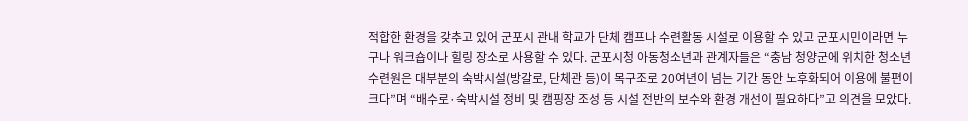적합한 환경을 갖추고 있어 군포시 관내 학교가 단체 캠프나 수련활동 시설로 이용할 수 있고 군포시민이라면 누구나 워크숍이나 힐링 장소로 사용할 수 있다. 군포시청 아동청소년과 관계자들은 “충남 청양군에 위치한 청소년수련원은 대부분의 숙박시설(방갈로, 단체관 등)이 목구조로 20여년이 넘는 기간 동안 노후화되어 이용에 불편이 크다”며 “배수로·숙박시설 정비 및 캠핑장 조성 등 시설 전반의 보수와 환경 개선이 필요하다”고 의견을 모았다.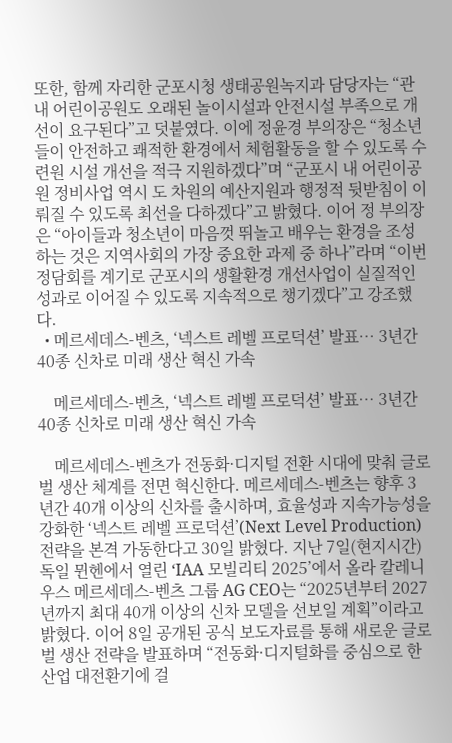또한, 함께 자리한 군포시청 생태공원녹지과 담당자는 “관내 어린이공원도 오래된 놀이시설과 안전시설 부족으로 개선이 요구된다”고 덧붙였다. 이에 정윤경 부의장은 “청소년들이 안전하고 쾌적한 환경에서 체험활동을 할 수 있도록 수련원 시설 개선을 적극 지원하겠다”며 “군포시 내 어린이공원 정비사업 역시 도 차원의 예산지원과 행정적 뒷받침이 이뤄질 수 있도록 최선을 다하겠다”고 밝혔다. 이어 정 부의장은 “아이들과 청소년이 마음껏 뛰놀고 배우는 환경을 조성하는 것은 지역사회의 가장 중요한 과제 중 하나”라며 “이번 정담회를 계기로 군포시의 생활환경 개선사업이 실질적인 성과로 이어질 수 있도록 지속적으로 챙기겠다”고 강조했다.
  • 메르세데스-벤츠, ‘넥스트 레벨 프로덕션’ 발표… 3년간 40종 신차로 미래 생산 혁신 가속

    메르세데스-벤츠, ‘넥스트 레벨 프로덕션’ 발표… 3년간 40종 신차로 미래 생산 혁신 가속

    메르세데스-벤츠가 전동화·디지털 전환 시대에 맞춰 글로벌 생산 체계를 전면 혁신한다. 메르세데스-벤츠는 향후 3년간 40개 이상의 신차를 출시하며, 효율성과 지속가능성을 강화한 ‘넥스트 레벨 프로덕션’(Next Level Production) 전략을 본격 가동한다고 30일 밝혔다. 지난 7일(현지시간) 독일 뮌헨에서 열린 ‘IAA 모빌리티 2025’에서 올라 칼레니우스 메르세데스-벤츠 그룹 AG CEO는 “2025년부터 2027년까지 최대 40개 이상의 신차 모델을 선보일 계획”이라고 밝혔다. 이어 8일 공개된 공식 보도자료를 통해 새로운 글로벌 생산 전략을 발표하며 “전동화·디지털화를 중심으로 한 산업 대전환기에 걸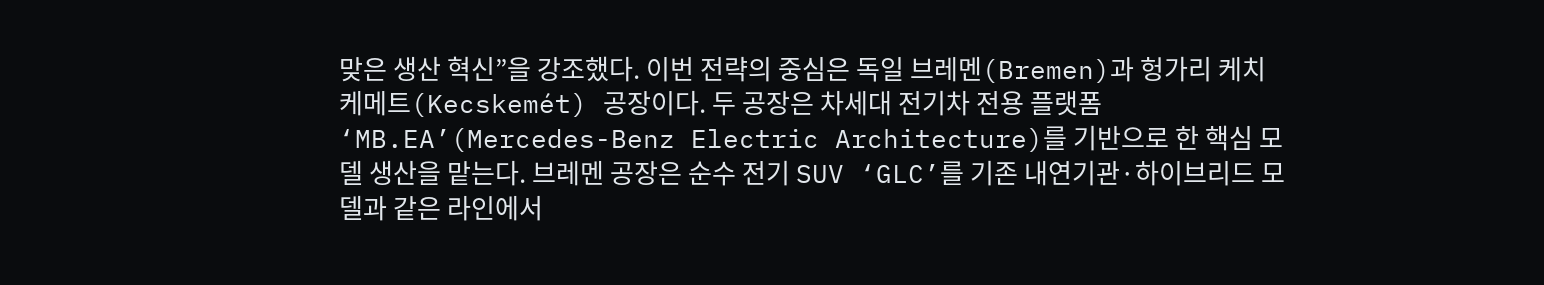맞은 생산 혁신”을 강조했다. 이번 전략의 중심은 독일 브레멘(Bremen)과 헝가리 케치케메트(Kecskemét) 공장이다. 두 공장은 차세대 전기차 전용 플랫폼 ‘MB.EA’(Mercedes-Benz Electric Architecture)를 기반으로 한 핵심 모델 생산을 맡는다. 브레멘 공장은 순수 전기 SUV ‘GLC’를 기존 내연기관·하이브리드 모델과 같은 라인에서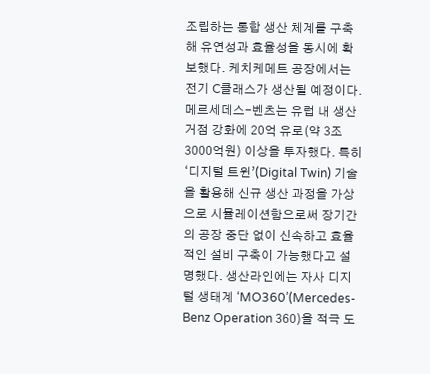조립하는 통합 생산 체계를 구축해 유연성과 효율성을 동시에 확보했다. 케치케메트 공장에서는 전기 C클래스가 생산될 예정이다. 메르세데스-벤츠는 유럽 내 생산 거점 강화에 20억 유로(약 3조 3000억원) 이상을 투자했다. 특히 ‘디지털 트윈’(Digital Twin) 기술을 활용해 신규 생산 과정을 가상으로 시뮬레이션함으로써 장기간의 공장 중단 없이 신속하고 효율적인 설비 구축이 가능했다고 설명했다. 생산라인에는 자사 디지털 생태계 ‘MO360’(Mercedes-Benz Operation 360)을 적극 도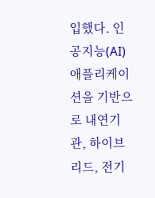입했다. 인공지능(AI) 애플리케이션을 기반으로 내연기관, 하이브리드, 전기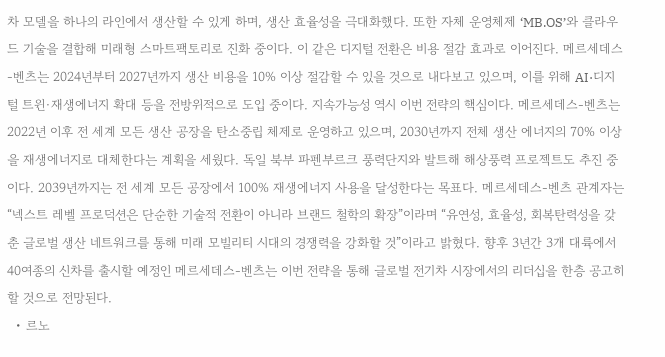차 모델을 하나의 라인에서 생산할 수 있게 하며, 생산 효율성을 극대화했다. 또한 자체 운영체제 ‘MB.OS’와 클라우드 기술을 결합해 미래형 스마트팩토리로 진화 중이다. 이 같은 디지털 전환은 비용 절감 효과로 이어진다. 메르세데스-벤츠는 2024년부터 2027년까지 생산 비용을 10% 이상 절감할 수 있을 것으로 내다보고 있으며, 이를 위해 AI·디지털 트윈·재생에너지 확대 등을 전방위적으로 도입 중이다. 지속가능성 역시 이번 전략의 핵심이다. 메르세데스-벤츠는 2022년 이후 전 세계 모든 생산 공장을 탄소중립 체제로 운영하고 있으며, 2030년까지 전체 생산 에너지의 70% 이상을 재생에너지로 대체한다는 계획을 세웠다. 독일 북부 파펜부르크 풍력단지와 발트해 해상풍력 프로젝트도 추진 중이다. 2039년까지는 전 세계 모든 공장에서 100% 재생에너지 사용을 달성한다는 목표다. 메르세데스-벤츠 관계자는 “넥스트 레벨 프로덕션은 단순한 기술적 전환이 아니라 브랜드 철학의 확장”이라며 “유연성, 효율성, 회복탄력성을 갖춘 글로벌 생산 네트워크를 통해 미래 모빌리티 시대의 경쟁력을 강화할 것”이라고 밝혔다. 향후 3년간 3개 대륙에서 40여종의 신차를 출시할 예정인 메르세데스-벤츠는 이번 전략을 통해 글로벌 전기차 시장에서의 리더십을 한층 공고히 할 것으로 전망된다.
  • 르노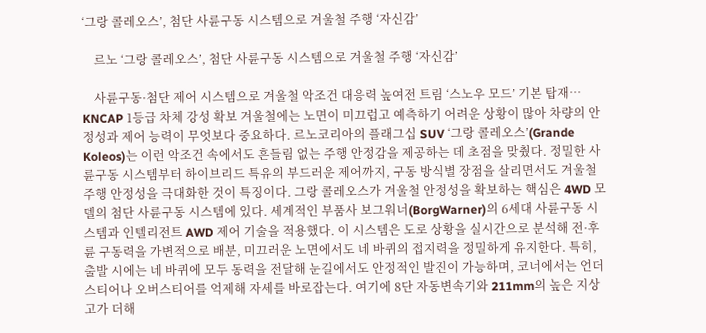‘그랑 콜레오스’, 첨단 사륜구동 시스템으로 겨울철 주행 ‘자신감’

    르노 ‘그랑 콜레오스’, 첨단 사륜구동 시스템으로 겨울철 주행 ‘자신감’

    사륜구동·첨단 제어 시스템으로 겨울철 악조건 대응력 높여전 트림 ‘스노우 모드’ 기본 탑재… KNCAP 1등급 차체 강성 확보 겨울철에는 노면이 미끄럽고 예측하기 어려운 상황이 많아 차량의 안정성과 제어 능력이 무엇보다 중요하다. 르노코리아의 플래그십 SUV ‘그랑 콜레오스’(Grande Koleos)는 이런 악조건 속에서도 흔들림 없는 주행 안정감을 제공하는 데 초점을 맞췄다. 정밀한 사륜구동 시스템부터 하이브리드 특유의 부드러운 제어까지, 구동 방식별 장점을 살리면서도 겨울철 주행 안정성을 극대화한 것이 특징이다. 그랑 콜레오스가 겨울철 안정성을 확보하는 핵심은 4WD 모델의 첨단 사륜구동 시스템에 있다. 세계적인 부품사 보그워너(BorgWarner)의 6세대 사륜구동 시스템과 인텔리전트 AWD 제어 기술을 적용했다. 이 시스템은 도로 상황을 실시간으로 분석해 전·후륜 구동력을 가변적으로 배분, 미끄러운 노면에서도 네 바퀴의 접지력을 정밀하게 유지한다. 특히, 출발 시에는 네 바퀴에 모두 동력을 전달해 눈길에서도 안정적인 발진이 가능하며, 코너에서는 언더스티어나 오버스티어를 억제해 자세를 바로잡는다. 여기에 8단 자동변속기와 211mm의 높은 지상고가 더해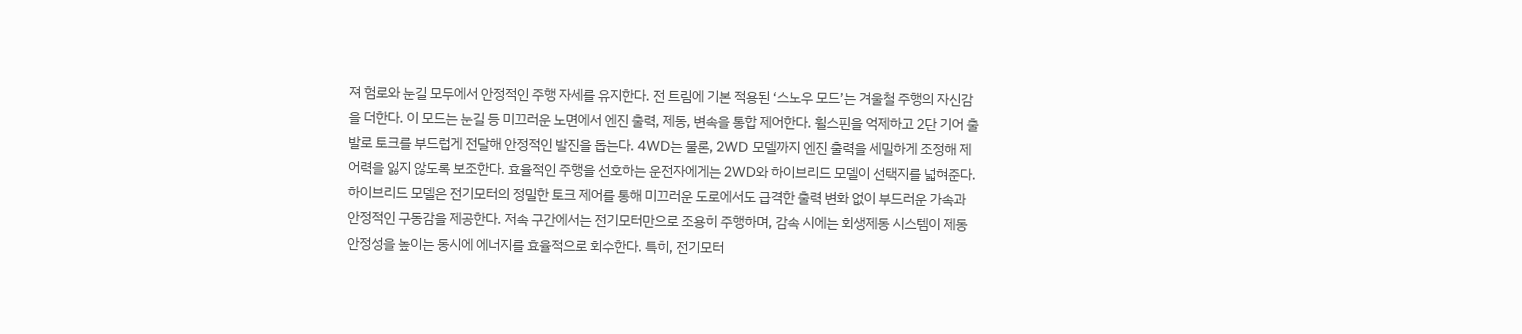져 험로와 눈길 모두에서 안정적인 주행 자세를 유지한다. 전 트림에 기본 적용된 ‘스노우 모드’는 겨울철 주행의 자신감을 더한다. 이 모드는 눈길 등 미끄러운 노면에서 엔진 출력, 제동, 변속을 통합 제어한다. 휠스핀을 억제하고 2단 기어 출발로 토크를 부드럽게 전달해 안정적인 발진을 돕는다. 4WD는 물론, 2WD 모델까지 엔진 출력을 세밀하게 조정해 제어력을 잃지 않도록 보조한다. 효율적인 주행을 선호하는 운전자에게는 2WD와 하이브리드 모델이 선택지를 넓혀준다. 하이브리드 모델은 전기모터의 정밀한 토크 제어를 통해 미끄러운 도로에서도 급격한 출력 변화 없이 부드러운 가속과 안정적인 구동감을 제공한다. 저속 구간에서는 전기모터만으로 조용히 주행하며, 감속 시에는 회생제동 시스템이 제동 안정성을 높이는 동시에 에너지를 효율적으로 회수한다. 특히, 전기모터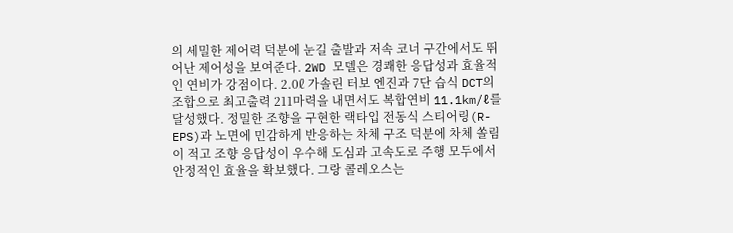의 세밀한 제어력 덕분에 눈길 출발과 저속 코너 구간에서도 뛰어난 제어성을 보여준다. 2WD 모델은 경쾌한 응답성과 효율적인 연비가 강점이다. 2.0ℓ 가솔린 터보 엔진과 7단 습식 DCT의 조합으로 최고출력 211마력을 내면서도 복합연비 11.1km/ℓ를 달성했다. 정밀한 조향을 구현한 랙타입 전동식 스티어링(R-EPS)과 노면에 민감하게 반응하는 차체 구조 덕분에 차체 쏠림이 적고 조향 응답성이 우수해 도심과 고속도로 주행 모두에서 안정적인 효율을 확보했다. 그랑 콜레오스는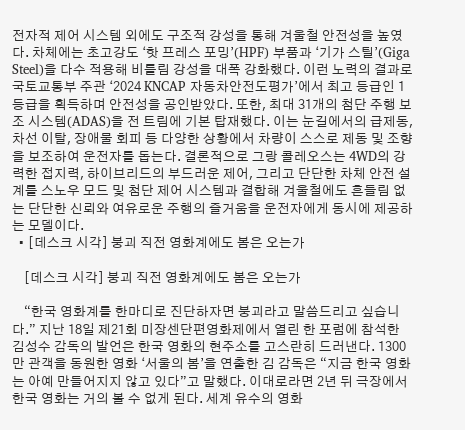전자적 제어 시스템 외에도 구조적 강성을 통해 겨울철 안전성을 높였다. 차체에는 초고강도 ‘핫 프레스 포밍’(HPF) 부품과 ‘기가 스틸’(Giga Steel)을 다수 적용해 비틀림 강성을 대폭 강화했다. 이런 노력의 결과로 국토교통부 주관 ‘2024 KNCAP 자동차안전도평가’에서 최고 등급인 1등급을 획득하며 안전성을 공인받았다. 또한, 최대 31개의 첨단 주행 보조 시스템(ADAS)을 전 트림에 기본 탑재했다. 이는 눈길에서의 급제동, 차선 이탈, 장애물 회피 등 다양한 상황에서 차량이 스스로 제동 및 조향을 보조하여 운전자를 돕는다. 결론적으로 그랑 콜레오스는 4WD의 강력한 접지력, 하이브리드의 부드러운 제어, 그리고 단단한 차체 안전 설계를 스노우 모드 및 첨단 제어 시스템과 결합해 겨울철에도 흔들림 없는 단단한 신뢰와 여유로운 주행의 즐거움을 운전자에게 동시에 제공하는 모델이다.
  • [데스크 시각] 붕괴 직전 영화계에도 봄은 오는가

    [데스크 시각] 붕괴 직전 영화계에도 봄은 오는가

    “한국 영화계를 한마디로 진단하자면 붕괴라고 말씀드리고 싶습니다.” 지난 18일 제21회 미장센단편영화제에서 열린 한 포럼에 참석한 김성수 감독의 발언은 한국 영화의 현주소를 고스란히 드러낸다. 1300만 관객을 동원한 영화 ‘서울의 봄’을 연출한 김 감독은 “지금 한국 영화는 아예 만들어지지 않고 있다”고 말했다. 이대로라면 2년 뒤 극장에서 한국 영화는 거의 볼 수 없게 된다. 세계 유수의 영화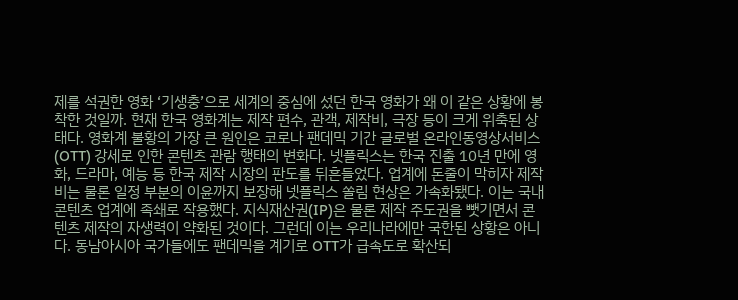제를 석권한 영화 ‘기생충’으로 세계의 중심에 섰던 한국 영화가 왜 이 같은 상황에 봉착한 것일까. 현재 한국 영화계는 제작 편수, 관객, 제작비, 극장 등이 크게 위축된 상태다. 영화계 불황의 가장 큰 원인은 코로나 팬데믹 기간 글로벌 온라인동영상서비스(OTT) 강세로 인한 콘텐츠 관람 행태의 변화다. 넷플릭스는 한국 진출 10년 만에 영화, 드라마, 예능 등 한국 제작 시장의 판도를 뒤흔들었다. 업계에 돈줄이 막히자 제작비는 물론 일정 부분의 이윤까지 보장해 넷플릭스 쏠림 현상은 가속화됐다. 이는 국내 콘텐츠 업계에 족쇄로 작용했다. 지식재산권(IP)은 물론 제작 주도권을 뺏기면서 콘텐츠 제작의 자생력이 약화된 것이다. 그런데 이는 우리나라에만 국한된 상황은 아니다. 동남아시아 국가들에도 팬데믹을 계기로 OTT가 급속도로 확산되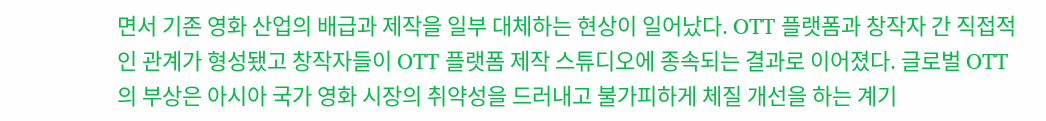면서 기존 영화 산업의 배급과 제작을 일부 대체하는 현상이 일어났다. OTT 플랫폼과 창작자 간 직접적인 관계가 형성됐고 창작자들이 OTT 플랫폼 제작 스튜디오에 종속되는 결과로 이어졌다. 글로벌 OTT의 부상은 아시아 국가 영화 시장의 취약성을 드러내고 불가피하게 체질 개선을 하는 계기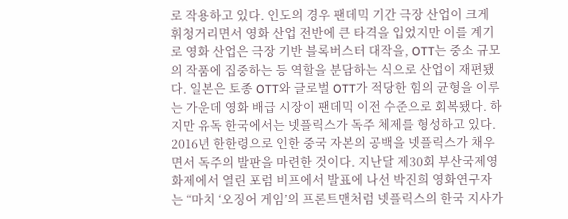로 작용하고 있다. 인도의 경우 팬데믹 기간 극장 산업이 크게 휘청거리면서 영화 산업 전반에 큰 타격을 입었지만 이를 계기로 영화 산업은 극장 기반 블록버스터 대작을, OTT는 중소 규모의 작품에 집중하는 등 역할을 분담하는 식으로 산업이 재편됐다. 일본은 토종 OTT와 글로벌 OTT가 적당한 힘의 균형을 이루는 가운데 영화 배급 시장이 팬데믹 이전 수준으로 회복됐다. 하지만 유독 한국에서는 넷플릭스가 독주 체제를 형성하고 있다. 2016년 한한령으로 인한 중국 자본의 공백을 넷플릭스가 채우면서 독주의 발판을 마련한 것이다. 지난달 제30회 부산국제영화제에서 열린 포럼 비프에서 발표에 나선 박진희 영화연구자는 “마치 ‘오징어 게임’의 프론트맨처럼 넷플릭스의 한국 지사가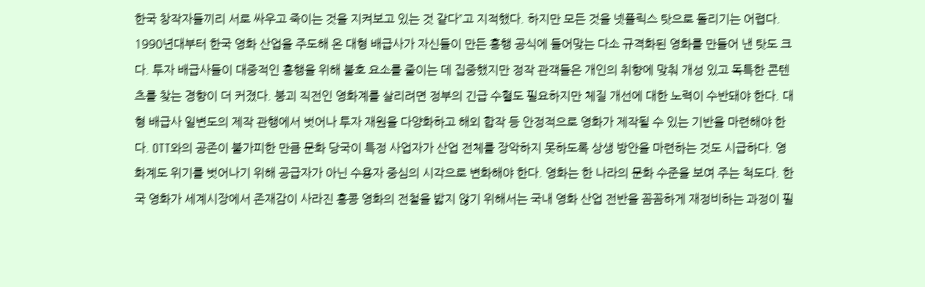한국 창작자들끼리 서로 싸우고 죽이는 것을 지켜보고 있는 것 같다”고 지적했다. 하지만 모든 것을 넷플릭스 탓으로 돌리기는 어렵다. 1990년대부터 한국 영화 산업을 주도해 온 대형 배급사가 자신들이 만든 흥행 공식에 들어맞는 다소 규격화된 영화를 만들어 낸 탓도 크다. 투자 배급사들이 대중적인 흥행을 위해 불호 요소를 줄이는 데 집중했지만 정작 관객들은 개인의 취향에 맞춰 개성 있고 독특한 콘텐츠를 찾는 경향이 더 커졌다. 붕괴 직전인 영화계를 살리려면 정부의 긴급 수혈도 필요하지만 체질 개선에 대한 노력이 수반돼야 한다. 대형 배급사 일변도의 제작 관행에서 벗어나 투자 재원을 다양화하고 해외 합작 등 안정적으로 영화가 제작될 수 있는 기반을 마련해야 한다. OTT와의 공존이 불가피한 만큼 문화 당국이 특정 사업자가 산업 전체를 장악하지 못하도록 상생 방안을 마련하는 것도 시급하다. 영화계도 위기를 벗어나기 위해 공급자가 아닌 수용자 중심의 시각으로 변화해야 한다. 영화는 한 나라의 문화 수준을 보여 주는 척도다. 한국 영화가 세계시장에서 존재감이 사라진 홍콩 영화의 전철을 밟지 않기 위해서는 국내 영화 산업 전반을 꼼꼼하게 재정비하는 과정이 필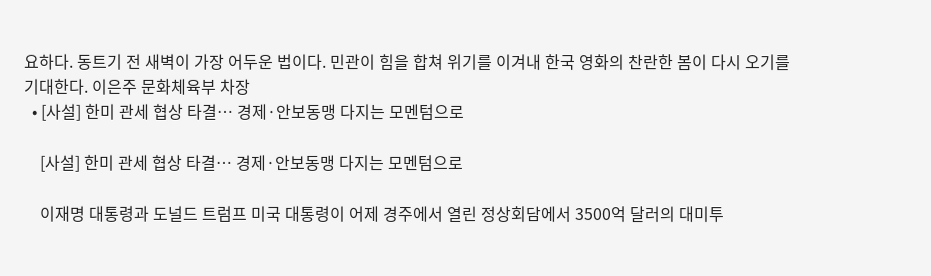요하다. 동트기 전 새벽이 가장 어두운 법이다. 민관이 힘을 합쳐 위기를 이겨내 한국 영화의 찬란한 봄이 다시 오기를 기대한다. 이은주 문화체육부 차장
  • [사설] 한미 관세 협상 타결… 경제·안보동맹 다지는 모멘텀으로

    [사설] 한미 관세 협상 타결… 경제·안보동맹 다지는 모멘텀으로

    이재명 대통령과 도널드 트럼프 미국 대통령이 어제 경주에서 열린 정상회담에서 3500억 달러의 대미투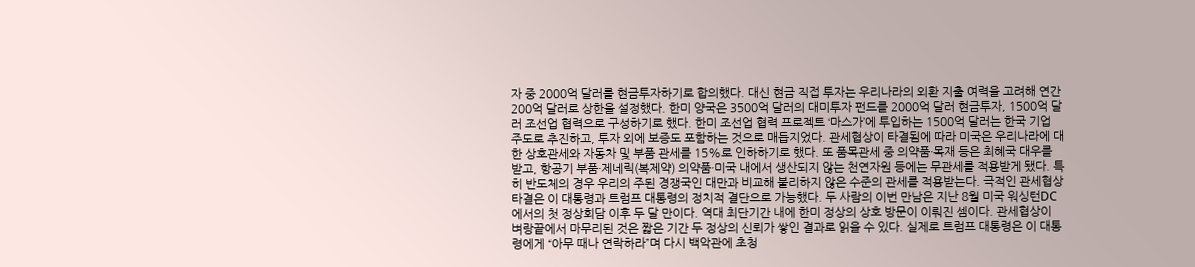자 중 2000억 달러를 현금투자하기로 합의했다. 대신 현금 직접 투자는 우리나라의 외환 지출 여력을 고려해 연간 200억 달러로 상한을 설정했다. 한미 양국은 3500억 달러의 대미투자 펀드를 2000억 달러 현금투자, 1500억 달러 조선업 협력으로 구성하기로 했다. 한미 조선업 협력 프로젝트 ‘마스가’에 투입하는 1500억 달러는 한국 기업 주도로 추진하고, 투자 외에 보증도 포함하는 것으로 매듭지었다. 관세협상이 타결됨에 따라 미국은 우리나라에 대한 상호관세와 자동차 및 부품 관세를 15%로 인하하기로 했다. 또 품목관세 중 의약품·목재 등은 최혜국 대우를 받고, 항공기 부품·제네릭(복제약) 의약품·미국 내에서 생산되지 않는 천연자원 등에는 무관세를 적용받게 됐다. 특히 반도체의 경우 우리의 주된 경쟁국인 대만과 비교해 불리하지 않은 수준의 관세를 적용받는다. 극적인 관세협상 타결은 이 대통령과 트럼프 대통령의 정치적 결단으로 가능했다. 두 사람의 이번 만남은 지난 8월 미국 워싱턴DC에서의 첫 정상회담 이후 두 달 만이다. 역대 최단기간 내에 한미 정상의 상호 방문이 이뤄진 셈이다. 관세협상이 벼랑끝에서 마무리된 것은 짧은 기간 두 정상의 신뢰가 쌓인 결과로 읽을 수 있다. 실제로 트럼프 대통령은 이 대통령에게 “아무 때나 연락하라”며 다시 백악관에 초청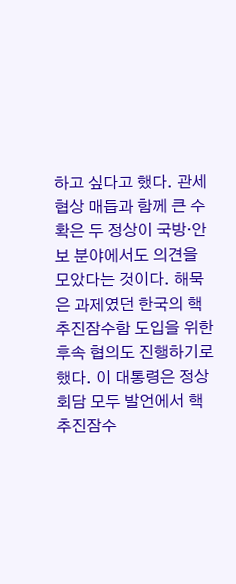하고 싶다고 했다. 관세협상 매듭과 함께 큰 수확은 두 정상이 국방·안보 분야에서도 의견을 모았다는 것이다. 해묵은 과제였던 한국의 핵추진잠수함 도입을 위한 후속 협의도 진행하기로 했다. 이 대통령은 정상회담 모두 발언에서 핵추진잠수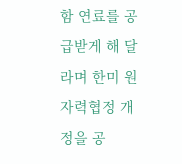함 연료를 공급받게 해 달라며 한미 원자력협정 개정을 공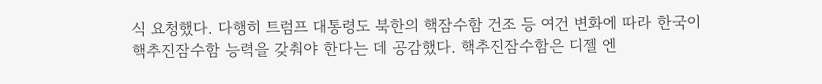식 요청했다. 다행히 트럼프 대통령도 북한의 핵잠수함 건조 등 여건 변화에 따라 한국이 핵추진잠수함 능력을 갖춰야 한다는 데 공감했다. 핵추진잠수함은 디젤 엔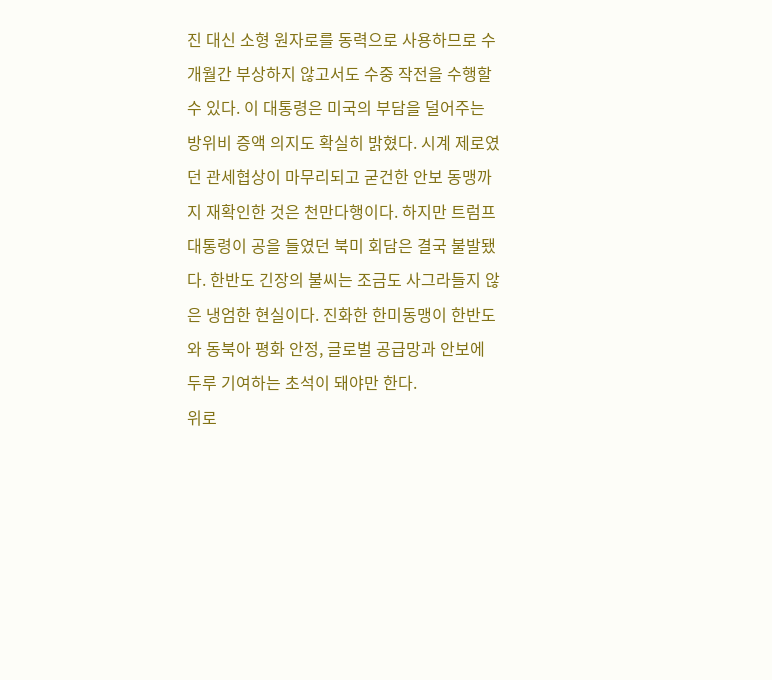진 대신 소형 원자로를 동력으로 사용하므로 수개월간 부상하지 않고서도 수중 작전을 수행할 수 있다. 이 대통령은 미국의 부담을 덜어주는 방위비 증액 의지도 확실히 밝혔다. 시계 제로였던 관세협상이 마무리되고 굳건한 안보 동맹까지 재확인한 것은 천만다행이다. 하지만 트럼프 대통령이 공을 들였던 북미 회담은 결국 불발됐다. 한반도 긴장의 불씨는 조금도 사그라들지 않은 냉엄한 현실이다. 진화한 한미동맹이 한반도와 동북아 평화 안정, 글로벌 공급망과 안보에 두루 기여하는 초석이 돼야만 한다.
위로